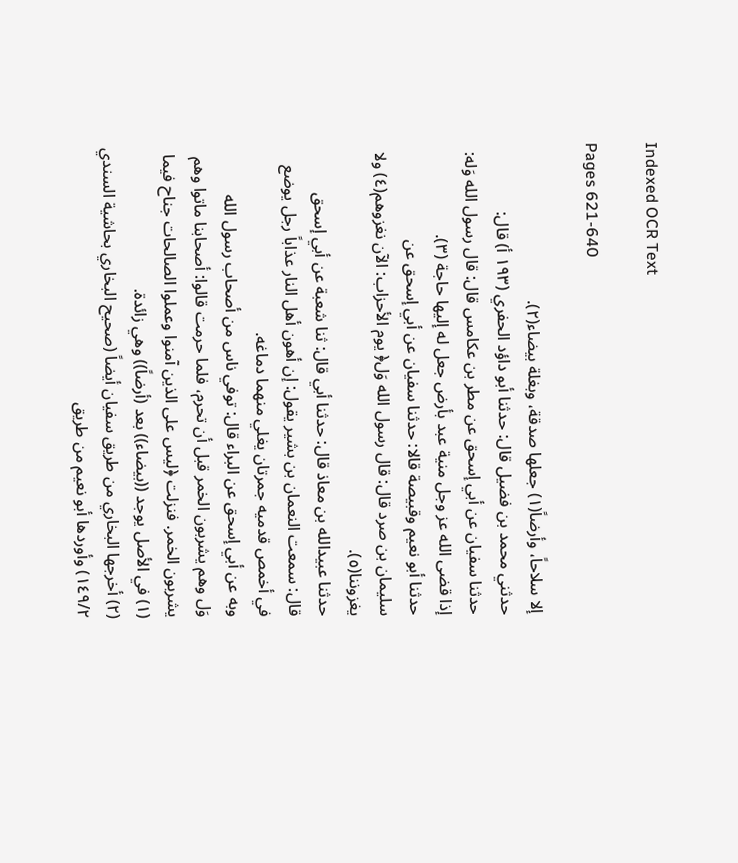Indexed OCR Text

Pages 621-640

إلا سلاحاً، وأرضاً(١) جعلها صدقة، وبغلة بيضاء(٢).
حدثني محمد بن فضيل قال: حدثنا أبو داؤد الحفري (١٩٣ أ) قال:
حدثنا سفيان عن أبي إسحق عن مطر بن عكامس قال: قال رسول الله وَله:
إذا قضى الله عز وجل منية عبد بأرض جعل له إليها حاجة (٣).
حدثنا أبو نعيم وقبيصة قالا: حدثنا سفيان عن أبي إسحق عن
سليمان بن صرد قال: قال رسول الله وَل﴿ يوم الأحزاب: الآن نغزوهم(٤) ولا
يغزوننا(٥).
حدثنا عبيدالله بن معاذ قال: حدثنا أبي قال: ثنا شعبة عن أبي إسحق
قال: سمعت النعمان بن بشير يقول: إن أهون أهل النار عذاباً رجل يوضع
في أخمص قدميه جمرتان يغلي منهما دماغه.
وبه عن أبي إسحق عن البراء قال: توفي ناس من أصحاب رسول الله
وَل وهم يشربون الخمر قبل أن تحرم، فلما حرمت قالوا: أصحابنا ماتوا وهم
يشربون الخمر. فنزلت ﴿ليس على الذين آمنوا وعملوا الصالحات جناح فيما
(١) في الأصل يوجد ((بيضاء)) بعد (أرضاً)) وهي زائدة.
(٢) أخرجها البخاري من طريق سفيان أيضاً (صحيح البخاري بحاشية السندي
١٤٩/٢) وأوردها أبو نعيم من طريق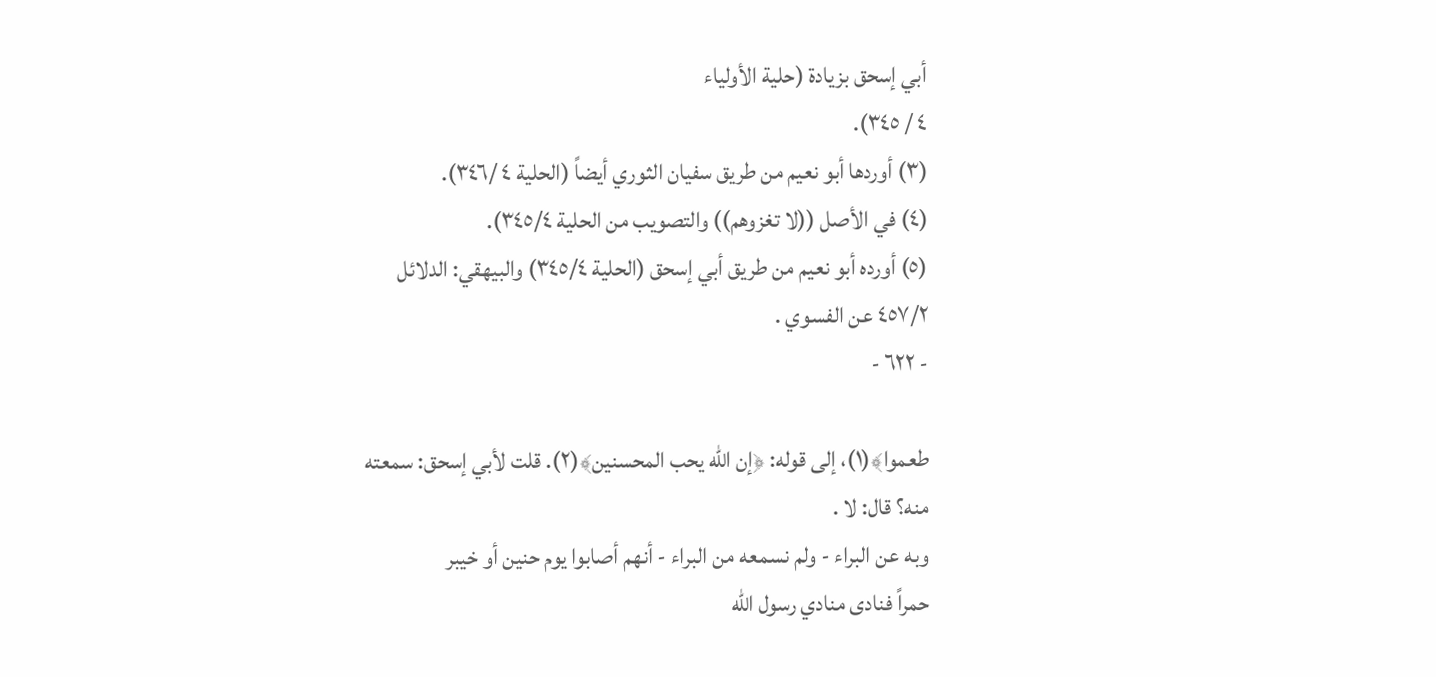أبي إسحق بزيادة (حلية الأولياء
٤ / ٣٤٥).
(٣) أوردها أبو نعيم من طريق سفيان الثوري أيضاً (الحلية ٤ /٣٤٦).
(٤) في الأصل ((لا تغزوهم)) والتصويب من الحلية ٣٤٥/٤).
(٥) أورده أبو نعيم من طريق أبي إسحق (الحلية ٣٤٥/٤) والبيهقي: الدلائل
٤٥٧/٢ عن الفسوي .
- ٦٢٢ -

طعموا﴾(١)، إلى قوله: ﴿إن الله يحب المحسنين﴾(٢). قلت لأبي إسحق: سمعته
منه؟ قال: لا .
وبه عن البراء - ولم نسمعه من البراء - أنهم أصابوا يوم حنين أو خيبر
حمراً فنادى منادي رسول الله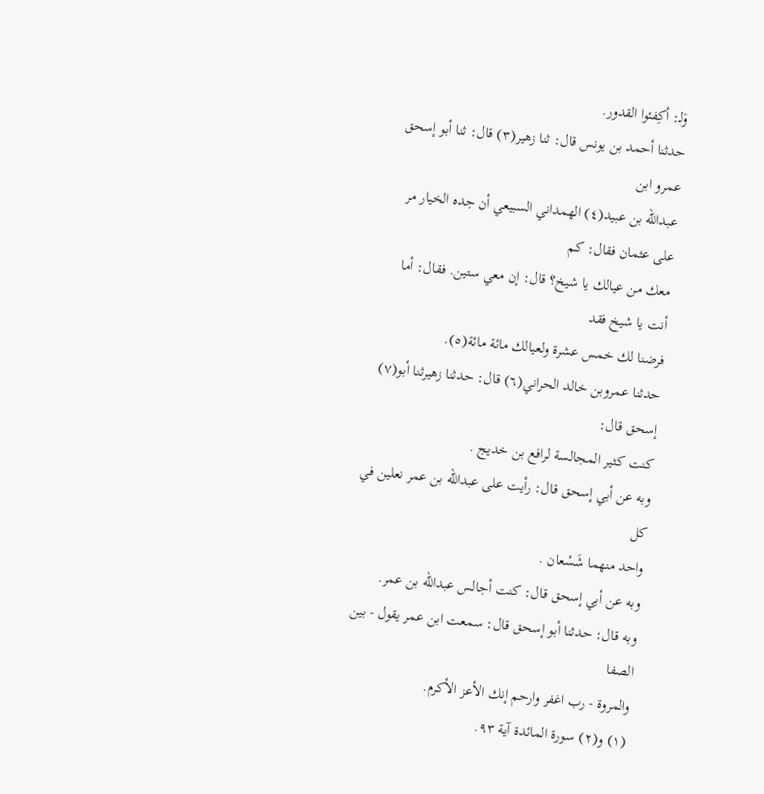وَلـ: أكِفئوا القدور.
حدثنا أحمد بن يونس قال: ثنا زهير(٣) قال: ثنا أبو إسحق عمرو ابن
عبدالله بن عبيد(٤) الهمداني السبيعي أن جده الخيار مر على عثمان فقال: كم
معك من عيالك يا شيخ؟ قال: إن معي ستين. فقال: أما أنت يا شيخ فقد
فرضنا لك خمس عشرة ولعيالك مائة مائة(٥).
حدثنا عمروبن خالد الحراني(٦) قال: حدثنا زهيرثنا أبو(٧) إسحق قال:
كنت كثير المجالسة لرافع بن خديج .
وبه عن أبي إسحق قال: رأيت على عبدالله بن عمر نعلين في كل
واحد منهما شَسْعان .
وبه عن أبي إسحق قال: كنت أجالس عبدالله بن عمر.
وبه قال: حدثنا أبو إسحق قال: سمعت ابن عمر يقول - بين الصفا
والمروة - رب اغفر وارحم إنك الأعز الأكرم.
(١) و(٢) سورة المائدة آية ٩٣.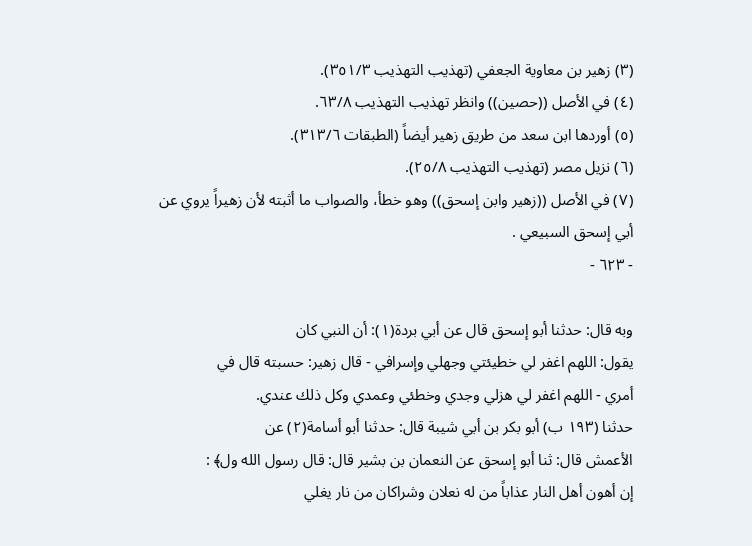(٣) زهير بن معاوية الجعفي (تهذيب التهذيب ٣٥١/٣).
(٤) في الأصل ((حصين)) وانظر تهذيب التهذيب ٦٣/٨.
(٥) أوردها ابن سعد من طريق زهير أيضاً (الطبقات ٣١٣/٦).
(٦) نزيل مصر (تهذيب التهذيب ٢٥/٨).
(٧) في الأصل ((زهير وابن إسحق)) وهو خطأ، والصواب ما أثبته لأن زهيراً يروي عن
أبي إسحق السبيعي .
- ٦٢٣ -

وبه قال: حدثنا أبو إسحق قال عن أبي بردة(١): أن النبي كان
يقول: اللهم اغفر لي خطيئتي وجهلي وإسرافي - قال زهير: حسبته قال في
أمري - اللهم اغفر لي هزلي وجدي وخطئي وعمدي وكل ذلك عندي.
حدثنا (١٩٣ ب) أبو بكر بن أبي شيبة قال: حدثنا أبو أسامة(٢) عن
الأعمش قال: ثنا أبو إسحق عن النعمان بن بشير قال: قال رسول الله ول﴾ :
إن أهون أهل النار عذاباً من له نعلان وشراكان من نار يغلي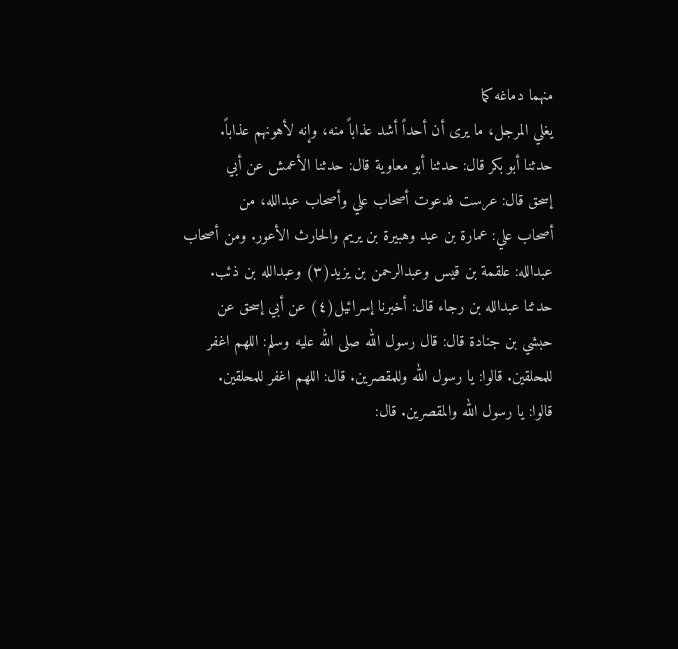منهما دماغه كما
يغلي المرجل، ما يرى أن أحداً أشد عذاباً منه، وإنه لأهونهم عذاباً.
حدثنا أبو بكر قال: حدثنا أبو معاوية قال: حدثنا الأعمش عن أبي
إسحق قال: عرست فدعوت أصحاب علي وأصحاب عبدالله، من
أصحاب علي: عمارة بن عبد وهبيرة بن يريم والحارث الأعور. ومن أصحاب
عبدالله: علقمة بن قيس وعبدالرحمن بن يزيد(٣) وعبدالله بن ذئب.
حدثنا عبدالله بن رجاء قال: أخبرنا إسرائيل(٤) عن أبي إسحق عن
حبشي بن جنادة قال: قال رسول الله صلى الله عليه وسلم: اللهم اغفر
للمحلقين. قالوا: يا رسول الله وللمقصرين. قال: اللهم اغفر للمحلقين.
قالوا: يا رسول الله والمقصرين. قال: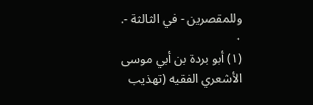وللمقصرين - في الثالثة -.
٠
(١) أبو بردة بن أبي موسى الأشعري الفقيه (تهذيب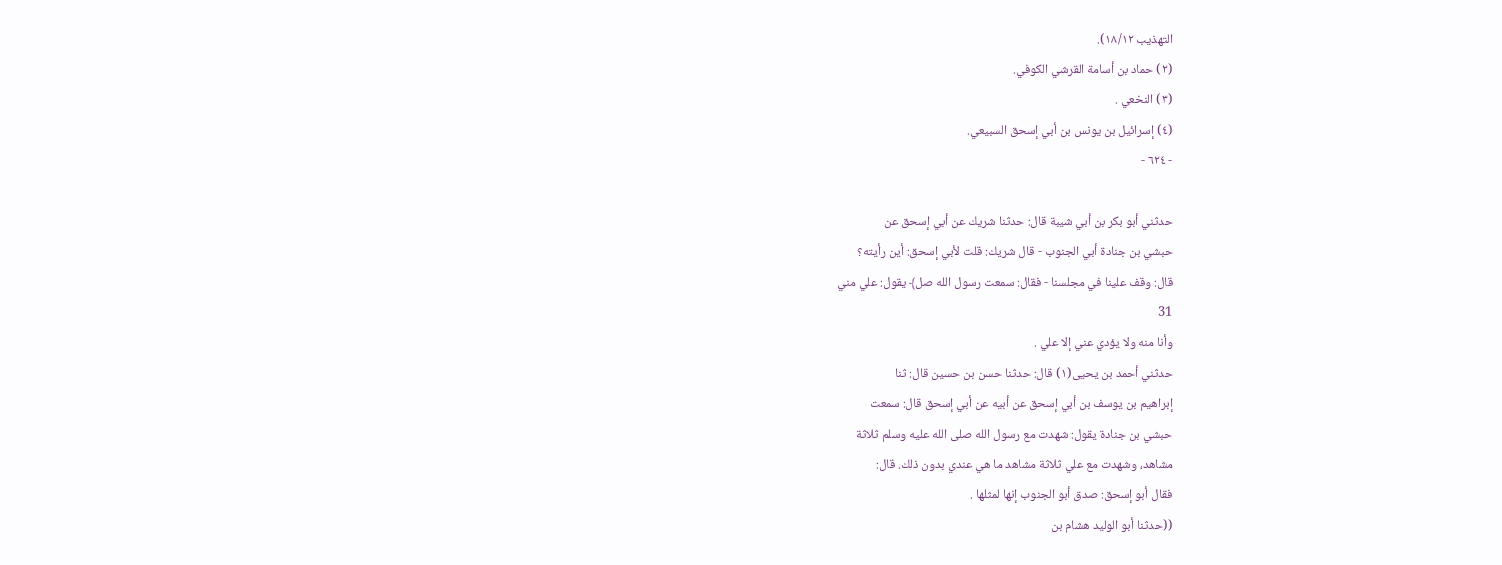التهذيب ١٨/١٢).
(٢) حماد بن أسامة القرشي الكوفي.
(٣) النخعي .
(٤) إسرائيل بن يونس بن أبي إسحق السبيعي.
- ٦٢٤ -

حدثني أبو بكر بن أبي شيبة قال: حدثنا شريك عن أبي إسحق عن
حبشي بن جنادة أبي الجنوب - قال شريك: قلت لأبي إسحق: أين رأيته؟
قال: وقف علينا في مجلسنا - فقال: سمعت رسول الله صل﴾ يقول: علي مني
31
وأنا منه ولا يؤدي عني إلا علي .
حدثني أحمد بن يحيى(١) قال: حدثنا حسن بن حسين قال: ثنا
إبراهيم بن يوسف بن أبي إسحق عن أبيه عن أبي إسحق قال: سمعت
حبشي بن جنادة يقول: شهدت مع رسول الله صلى الله عليه وسلم ثلاثة
مشاهد، وشهدت مع علي ثلاثة مشاهد ما هي عندي بدون ذلك. قال:
فقال أبو إسحق: صدق أبو الجنوب إنها لمثلها .
((حدثنا أبو الوليد هشام بن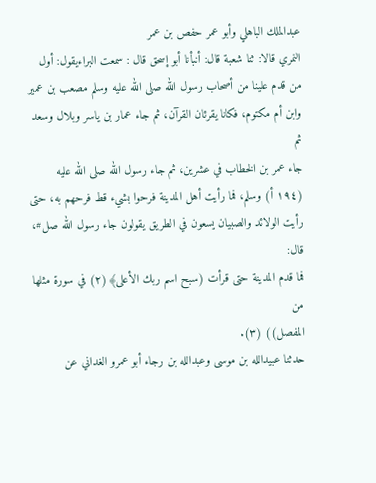عبدالملك الباهلي وأبو عمر حفص بن عمر
النمري قالا: ثنا شعبة قال: أنبأنا أبو إسحق قال : سمعت البراءيقول: أول
من قدم علينا من أصحاب رسول الله صلى الله عليه وسلم مصعب بن عمير
وابن أم مكتوم، فكانا يقرئان القرآن، ثم جاء عمار بن ياسر وبلال وسعد ثم
جاء عمر بن الخطاب في عشرين، ثم جاء رسول الله صلى الله عليه
(١٩٤ أ) وسلم، فما رأيت أهل المدينة فرحوا بشيء قط فرحهم به، حتى
رأيت الولائد والصبيان يسعون في الطريق يقولون جاء رسول الله صل#، قال:
فما قدم المدينة حتى قرأت (سبح اسم ربك الأعلى﴾(٢) في سورة مثلها من
المفصل)) (٣).
حدثنا عبيدالله بن موسى وعبدالله بن رجاء أبو عمرو الغداني عن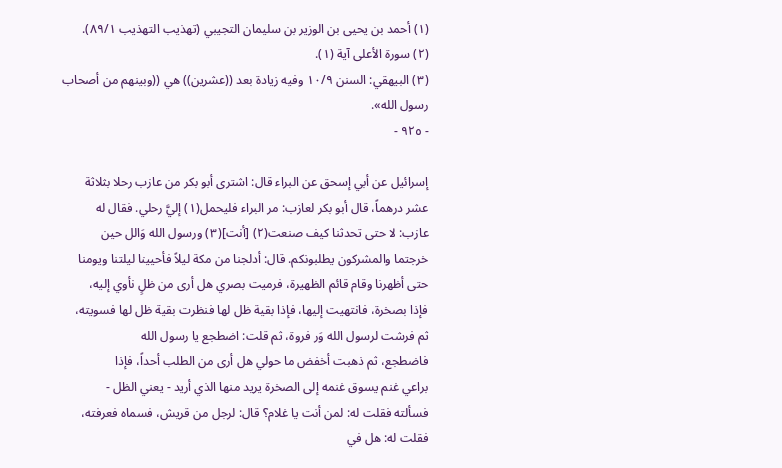(١) أحمد بن يحيى بن الوزير بن سليمان التجيبي (تهذيب التهذيب ٨٩/١).
(٢) سورة الأعلى آية (١).
(٣) البيهقي: السنن ١٠/٩ وفيه زيادة بعد ((عشرين)) هي ((وبينهم من أصحاب
رسول الله».
- ٩٢٥ -

إسرائيل عن أبي إسحق عن البراء قال: اشترى أبو بكر من عازب رحلا بثلاثة
عشر درهماً، قال أبو بكر لعازب: مر البراء فليحمل(١) إليَّ رحلي. فقال له
عازب: لا حتى تحدثنا كيف صنعت(٢) [أنت](٣) ورسول الله وَالل حين
خرجتما والمشركون يطلبونكم. قال: أدلجنا من مكة ليلاً فأحيينا ليلتنا ويومنا
حتى أظهرنا وقام قائم الظهيرة، فرميت بصري هل أرى من ظلٍ نأوي إليه،
فإذا بصخرة، فانتهيت إليها، فإذا بقية ظل لها فنظرت بقية ظل لها فسويته،
ثم فرشت لرسول الله وَر فروة، ثم قلت: اضطجع يا رسول الله
فاضطجع، ثم ذهبت أخفض ما حولي هل أرى من الطلب أحداً، فإذا
براعي غنم يسوق غنمه إلى الصخرة يريد منها الذي أريد - يعني الظل -
فسألته فقلت له: لمن أنت يا غلام؟ قال: لرجل من قريش، فسماه فعرفته،
فقلت له: هل في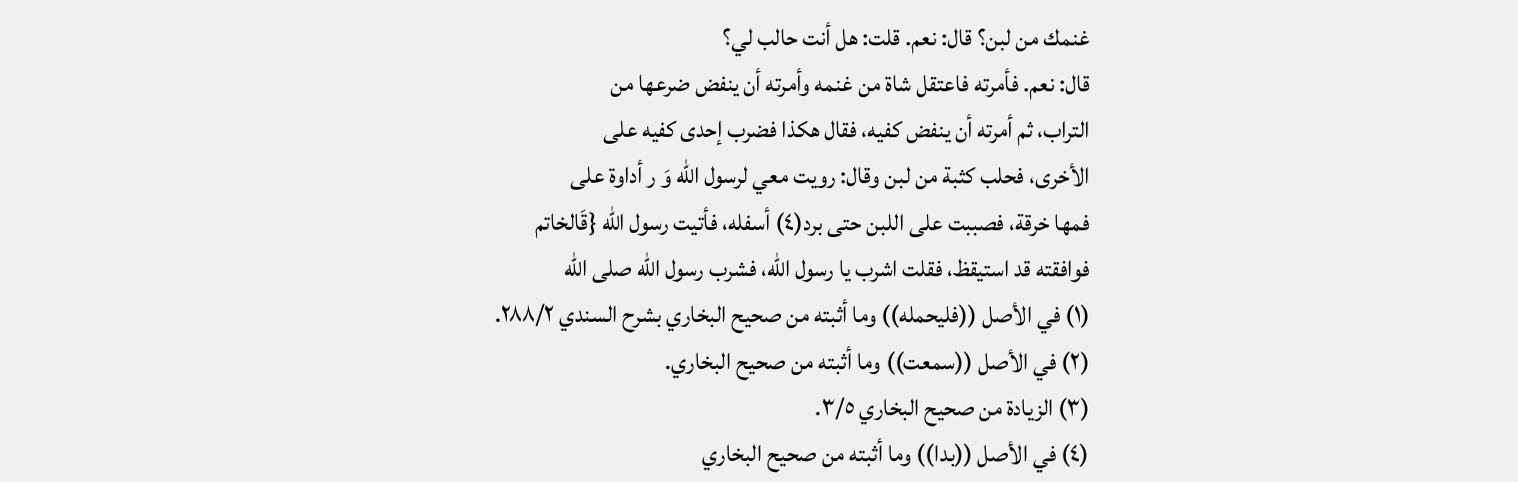غنمك من لبن؟ قال: نعم. قلت: هل أنت حالب لي؟
قال: نعم. فأمرته فاعتقل شاة من غنمه وأمرته أن ينفض ضرعها من
التراب، ثم أمرته أن ينفض كفيه، فقال هكذا فضرب إحدى كفيه على
الأخرى، فحلب كثبة من لبن وقال: رويت معي لرسول الله وَ ر أداوة على
فمها خرقة، فصببت على اللبن حتى برد(٤) أسفله، فأتيت رسول الله {قَالخاتم
فوافقته قد استيقظ، فقلت اشرب يا رسول الله، فشرب رسول الله صلى الله
(١) في الأصل ((فليحمله)) وما أثبته من صحيح البخاري بشرح السندي ٢٨٨/٢.
(٢) في الأصل ((سمعت)) وما أثبته من صحيح البخاري.
(٣) الزيادة من صحيح البخاري ٣/٥.
(٤) في الأصل ((بدا)) وما أثبته من صحيح البخاري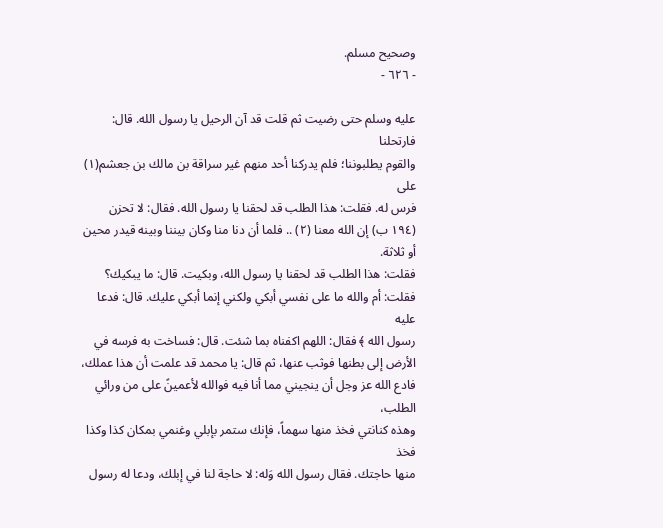وصحيح مسلم.
- ٦٢٦ -

عليه وسلم حتى رضيت ثم قلت قد آن الرحيل يا رسول الله. قال: فارتحلنا
والقوم يطلبوننا؛ فلم يدركنا أحد منهم غير سراقة بن مالك بن جعشم(١) على
فرس له. فقلت: هذا الطلب قد لحقنا يا رسول الله. فقال: لا تحزن
(١٩٤ ب) إن الله معنا (٢) .. فلما أن دنا منا وكان بيننا وبينه قيدر محين أو ثلاثة.
فقلت: هذا الطلب قد لحقنا يا رسول الله، وبكيت. قال: ما يبكيك؟
فقلت: أم والله ما على نفسي أبكي ولكني إنما أبكي عليك. قال: فدعا عليه
رسول الله ﴾ فقال: اللهم اكفناه بما شئت. قال: فساخت به فرسه في
الأرض إلى بطنها فوثب عنها، ثم قال: يا محمد قد علمت أن هذا عملك،
فادع الله عز وجل أن ينجيني مما أنا فيه فوالله لأعمينً على من ورائي الطلب،
وهذه كنانتي فخذ منها سهماً، فإنك ستمر بإبلي وغنمي بمكان كذا وكذا فخذ
منها حاجتك. فقال رسول الله وَله: لا حاجة لنا في إبلك، ودعا له رسول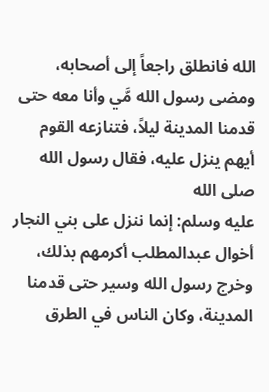الله فانطلق راجعاً إلى أصحابه، ومضى رسول الله مَّي وأنا معه حتى
قدمنا المدينة ليلاً، فتنازعه القوم أيهم ينزل عليه، فقال رسول الله صلى الله
عليه وسلم: إنما ننزل على بني النجار أخوال عبدالمطلب أكرمهم بذلك،
وخرج رسول الله وسير حتى قدمنا المدينة، وكان الناس في الطرق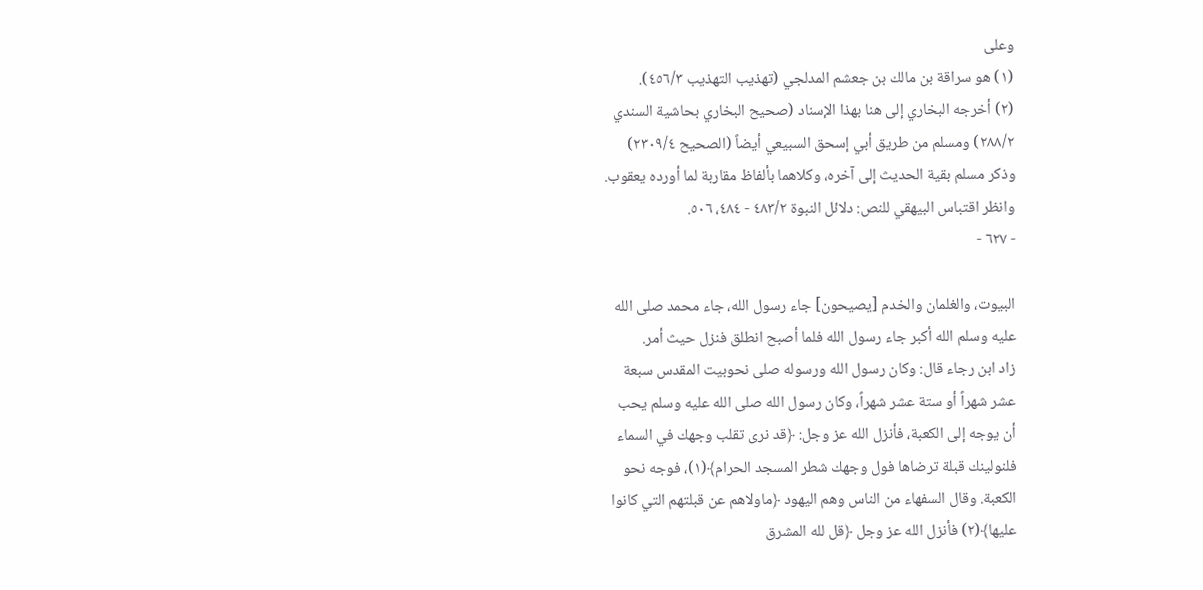وعلى
(١) هو سراقة بن مالك بن جعشم المدلجي (تهذيب التهذيب ٤٥٦/٣).
(٢) أخرجه البخاري إلى هنا بهذا الإسناد (صحيح البخاري بحاشية السندي
٢٨٨/٢) ومسلم من طريق أبي إسحق السبيعي أيضاً (الصحيح ٢٣٠٩/٤)
وذكر مسلم بقية الحديث إلى آخره، وكلاهما بألفاظ مقاربة لما أورده يعقوب.
وانظر اقتباس البيهقي للنص: دلائل النبوة ٤٨٣/٢ - ٤٨٤، ٥٠٦.
- ٦٢٧ -

البيوت، والغلمان والخدم [يصيحون] جاء رسول الله، جاء محمد صلى الله
عليه وسلم الله أكبر جاء رسول الله فلما أصبح انطلق فنزل حيث أمر.
زاد ابن رجاء قال: وكان رسول الله ورسوله صلى نحوبيت المقدس سبعة
عشر شهراً أو ستة عشر شهراً، وكان رسول الله صلى الله عليه وسلم يحب
أن يوجه إلى الكعبة، فأنزل الله عز وجل: ﴿قد نرى تقلب وجهك في السماء
فلنولينك قبلة ترضاها فول وجهك شطر المسجد الحرام﴾(١)، فوجه نحو
الكعبة. وقال السفهاء من الناس وهم اليهود ﴿ماولاهم عن قبلتهم التي كانوا
عليها﴾(٢) فأنزل الله عز وجل ﴿قل لله المشرق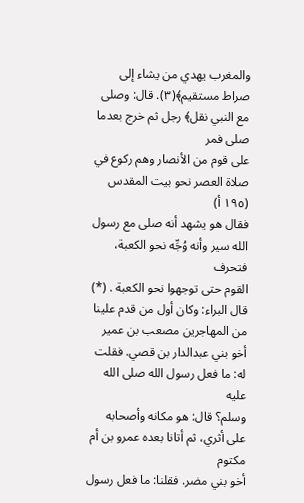والمغرب يهدي من يشاء إلى
صراط مستقيم﴾(٣). قال: وصلى مع النبي نقل﴾ رجل ثم خرج بعدما صلى فمر
على قوم من الأنصار وهم ركوع في صلاة العصر نحو بيت المقدس (١٩٥ أ)
فقال هو يشهد أنه صلى مع رسول الله سير وأنه وُجِّه نحو الكعبة، فتحرف
القوم حتى توجهوا نحو الكعبة . (*)
قال البراء: وكان أول من قدم علينا من المهاجرين مصعب بن عمير
أخو بني عبدالدار بن قصي. فقلت له: ما فعل رسول الله صلى الله عليه
وسلم؟ قال: هو مكانه وأصحابه على أثري، ثم أتانا بعده عمرو بن أم مكتوم
أخو بني مضر. فقلنا: ما فعل رسول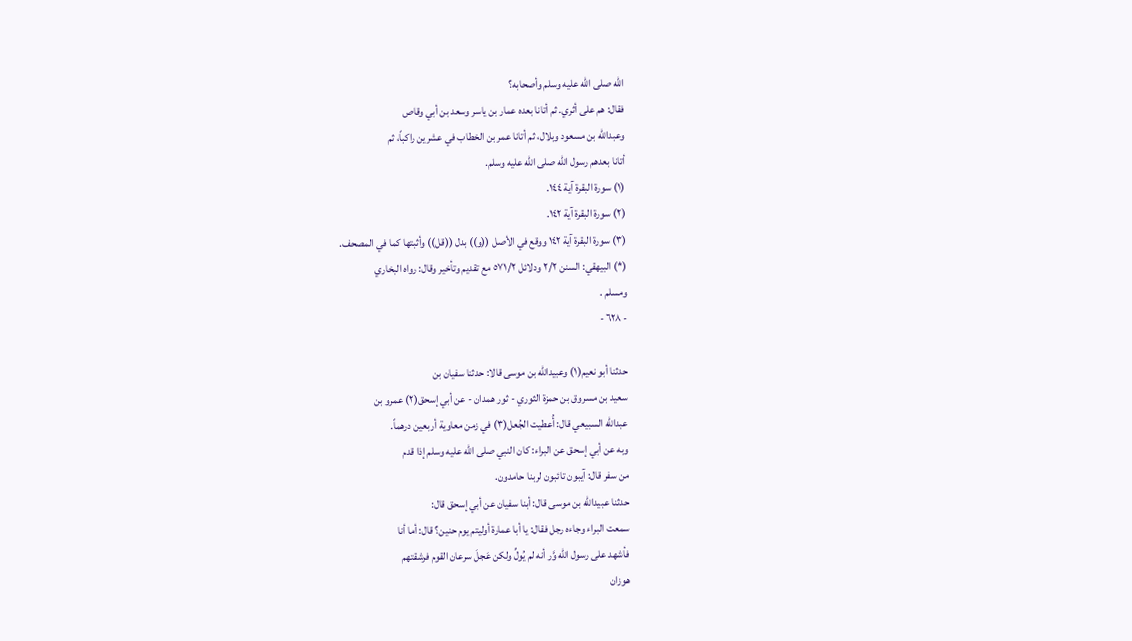الله صلى الله عليه وسلم وأصحابه؟
فقال: هم على أثري. ثم أتانا بعده عمار بن ياسر وسعد بن أبي وقاص
وعبدالله بن مسعود وبلال، ثم أتانا عمر بن الخطاب في عشرين راكباً، ثم
أتانا بعدهم رسول الله صلى الله عليه وسلم.
(١) سورة البقرة آية ١٤٤.
(٢) سورة البقرة آية ١٤٢.
(٣) سورة البقرة آية ١٤٢ ووقع في الأصل ((و)) بدل ((قل)) وأثبتها كما في المصحف.
(*) البيهقي: السنن ٢/٢ ودلائل ٥٧١/٢ مع تقديم وتأخير وقال: رواه البخاري
ومسلم .
- ٦٢٨ -

حدثنا أبو نعيم(١) وعبيدالله بن موسى قالا: حدثنا سفيان بن
سعيد بن مسروق بن حمزة الثوري - ثور همدان - عن أبي إسحق(٢) عمرو بن
عبدالله السبيعي قال: أُعطيت الجُعل(٣) في زمن معاوية أربعين درهماً.
وبه عن أبي إسحق عن البراء: كان النبي صلى الله عليه وسلم إذا قدم
من سفر قال: آيبون تائبون لربنا حامدون.
حدثنا عبيدالله بن موسى قال: أبنا سفيان عن أبي إسحق قال:
سمعت البراء وجاءه رجل فقال: يا أبا عمارة أوليتم يوم حنين؟ قال: أما أنا
فأشهد على رسول الله وَّر أنه لم يُولِّ ولكن عَجلَ سرعان القوم فرشقتهم
هوزان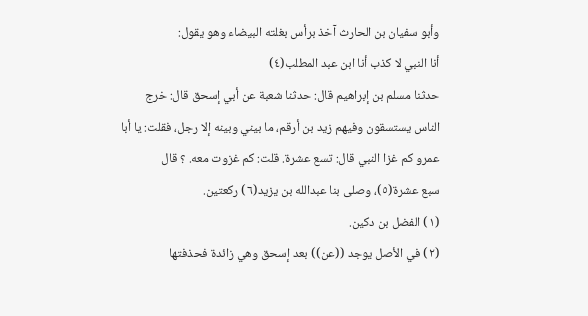وأبو سفيان بن الحارث آخذ برأس بغلته البيضاء وهو يقول:
أنا النبي لا كذب أنا ابن عبد المطلب(٤)
حدثنا مسلم بن إبراهيم قال: حدثنا شعبة عن أبي إسحق قال: خرج
الناس يستسقون وفيهم زيد بن أرقم، ما بيني وبينه إلا رجل، فقلت: يا أبا
عمرو كم غزا النبي قال: تسع عشرة. قلت: كم غزوت معه. ؟ قال
سبع عشرة(٥)، وصلى بنا عبدالله بن يزيد(٦) ركعتين.
(١) الفضل بن دكين.
(٢) في الأصل يوجد ((عن)) بعد إسحق وهي زائدة فحذفتها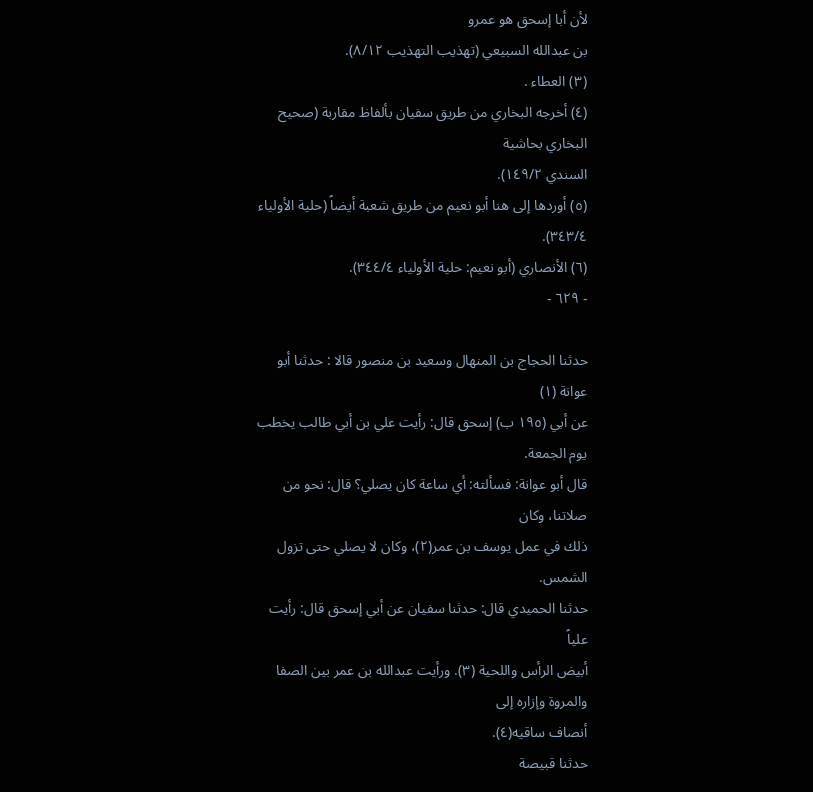لأن أبا إسحق هو عمرو
بن عبدالله السبيعي (تهذيب التهذيب ٨/١٢).
(٣) العطاء .
(٤) أخرجه البخاري من طريق سفيان بألفاظ مقاربة (صحيح البخاري بحاشية
السندي ١٤٩/٢).
(٥) أوردها إلى هنا أبو نعيم من طريق شعبة أيضاً (حلية الأولياء ٣٤٣/٤).
(٦) الأنصاري (أبو نعيم: حلية الأولياء ٣٤٤/٤).
- ٦٢٩ -

حدثنا الحجاج بن المنهال وسعيد بن منصور قالا : حدثنا أبو عوانة (١)
عن أبي (١٩٥ ب) إسحق قال: رأيت علي بن أبي طالب يخطب يوم الجمعة.
قال أبو عوانة: فسألته: أي ساعة كان يصلي؟ قال: نحو من صلاتنا، وكان
ذلك في عمل يوسف بن عمر(٢)، وكان لا يصلي حتى تزول الشمس.
حدثنا الحميدي قال: حدثنا سفيان عن أبي إسحق قال: رأيت علياً
أبيض الرأس واللحية (٣). ورأيت عبدالله بن عمر بين الصفا والمروة وإزاره إلى
أنصاف ساقيه(٤).
حدثنا قبيصة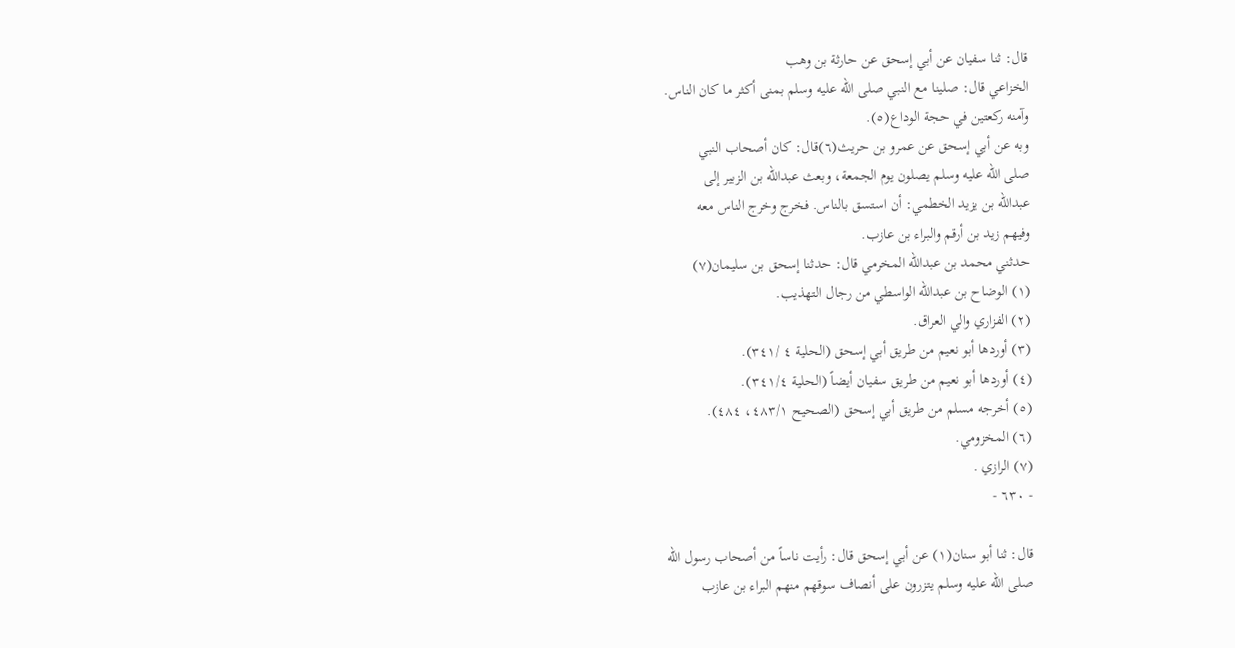قال: ثنا سفيان عن أبي إسحق عن حارثة بن وهب
الخزاعي قال: صلينا مع النبي صلى الله عليه وسلم بمنى أكثر ما كان الناس.
وآمنه ركعتين في حجة الوداع(٥).
وبه عن أبي إسحق عن عمرو بن حريث(٦)قال: كان أصحاب النبي
صلى الله عليه وسلم يصلون يوم الجمعة، وبعث عبدالله بن الزبير إلى
عبدالله بن يزيد الخطمي: أن استسق بالناس. فخرج وخرج الناس معه
وفيهم زيد بن أرقم والبراء بن عازب.
حدثني محمد بن عبدالله المخرمي قال: حدثنا إسحق بن سليمان(٧)
(١) الوضاح بن عبدالله الواسطي من رجال التهذيب.
(٢) الفزاري والي العراق.
(٣) أوردها أبو نعيم من طريق أبي إسحق (الحلية ٤ /٣٤١).
(٤) أوردها أبو نعيم من طريق سفيان أيضاً (الحلية ٣٤١/٤).
(٥) أخرجه مسلم من طريق أبي إسحق (الصحيح ٤٨٣/١، ٤٨٤).
(٦) المخزومي.
(٧) الرازي .
- ٦٣٠ -

قال: ثنا أبو سنان(١) عن أبي إسحق قال: رأيت ناساً من أصحاب رسول الله
صلى الله عليه وسلم يتزرون على أنصاف سوقهم منهم البراء بن عازب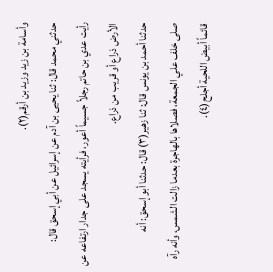وأسامة بن زيد وزيد بن أرقم(٢).
حدثني محمد قال: ثنا يحيى بن آدم عن إسرائيل عن أبي إسحق قال:
رأيت عدي بن حاتم رجلاً جسيماً أعور، فرأيته يسجد على جدار ارتفاعه عن
الأرض ذراع أو قريب من ذراع.
حدثنا أحمد بن يونس قال: ثنا زهير(٣) قال: حدثنا أبو إسحق: أنه
صلى خلف علي الجمعة، فصلاها بالهاجرة بعدما زالت الشمس، وأنه رآه
قائماً أبيض اللحية أجلح(٤).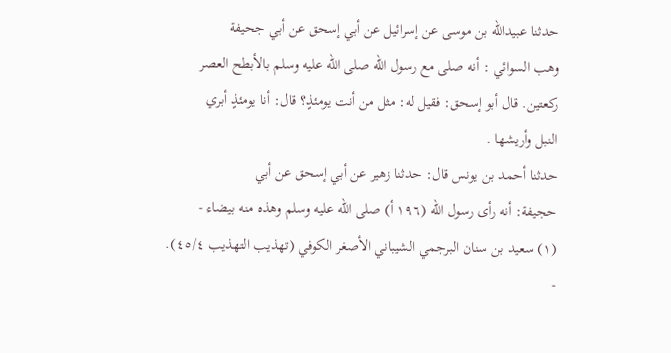حدثنا عبيدالله بن موسى عن إسرائيل عن أبي إسحق عن أبي جحيفة
وهب السوائي : أنه صلى مع رسول الله صلى الله عليه وسلم بالأبطح العصر
ركعتين. قال أبو إسحق: فقيل له: مثل من أنت يومئذٍ؟ قال: أنا يومئذٍ أبري
النبل وأريشها .
حدثنا أحمد بن يونس قال: حدثنا زهير عن أبي إسحق عن أبي
حجيفة: أنه رأى رسول الله (١٩٦ أ) صلى الله عليه وسلم وهذه منه بيضاء -
(١) سعيد بن سنان البرجمي الشيباني الأصغر الكوفي (تهذيب التهذيب ٤٥/٤).
-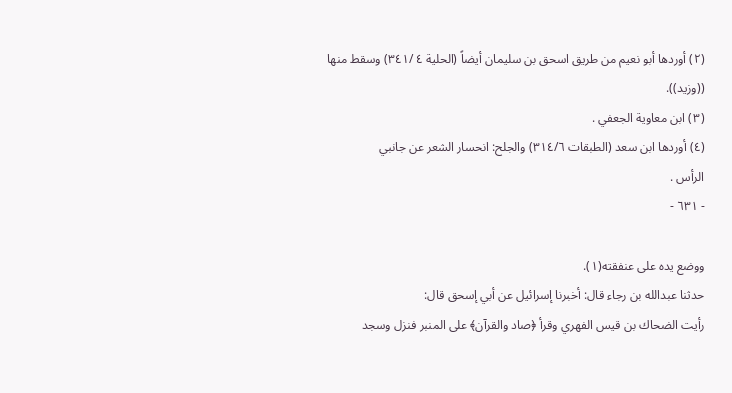(٢) أوردها أبو نعيم من طريق اسحق بن سليمان أيضاً (الحلية ٤ /٣٤١) وسقط منها
((وزيد)).
(٣) ابن معاوية الجعفي .
(٤) أوردها ابن سعد (الطبقات ٣١٤/٦) والجلح: انحسار الشعر عن جانبي
الرأس .
- ٦٣١ -

ووضع يده على عنفقته(١).
حدثنا عبدالله بن رجاء قال: أخبرنا إسرائيل عن أبي إسحق قال:
رأيت الضحاك بن قيس الفهري وقرأ ﴿صاد والقرآن﴾ على المنبر فنزل وسجد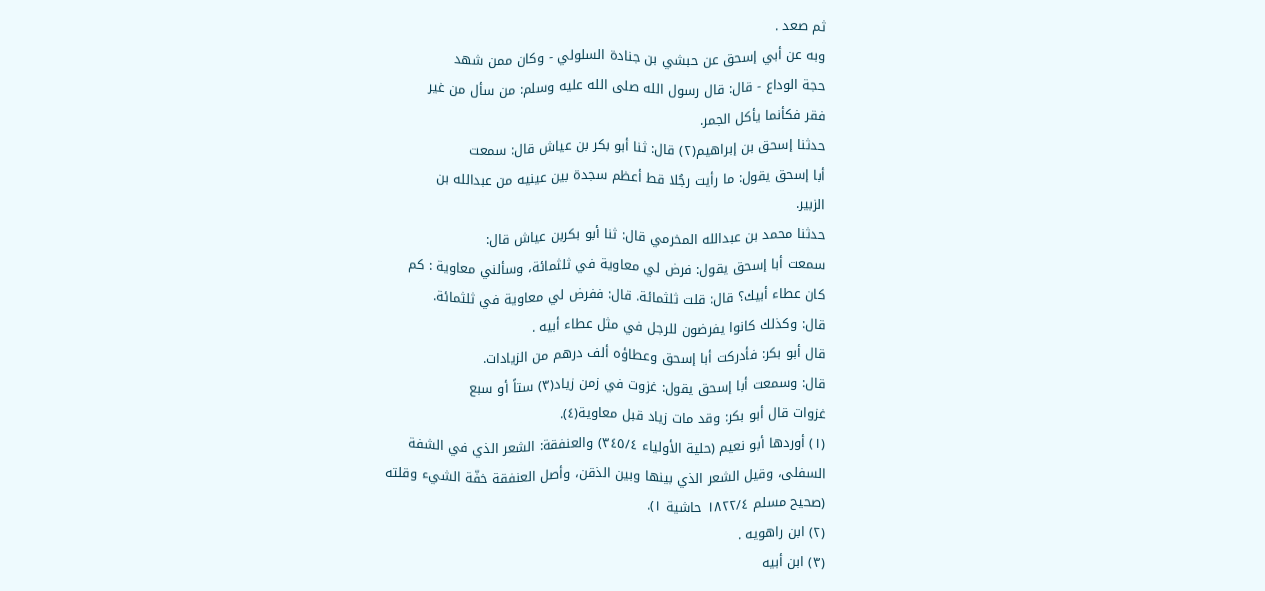ثم صعد .
وبه عن أبي إسحق عن حبشي بن جنادة السلولي - وكان ممن شهد
حجة الوداع - قال: قال رسول الله صلى الله عليه وسلم: من سأل من غير
فقر فكأنما يأكل الجمر.
حدثنا إسحق بن إبراهيم(٢) قال: ثنا أبو بكر بن عياش قال: سمعت
أبا إسحق يقول: ما رأيت رجُلا قط أعظم سجدة بين عينيه من عبدالله بن
الزبير.
حدثنا محمد بن عبدالله المخرمي قال: ثنا أبو بكربن عياش قال:
سمعت أبا إسحق يقول: فرض لي معاوية في ثلثمائة، وسألني معاوية : كم
كان عطاء أبيك؟ قال: قلت ثلثمائة. قال: ففرض لي معاوية في ثلثمائة.
قال: وكذلك كانوا يفرضون للرجل في مثل عطاء أبيه .
قال أبو بكر: فأدركت أبا إسحق وعطاؤه ألف درهم من الزيادات.
قال: وسمعت أبا إسحق يقول: غزوت في زمن زياد(٣) ستاً أو سبع
غزوات قال أبو بكر: وقد مات زياد قبل معاوية(٤).
(١) أوردها أبو نعيم (حلية الأولياء ٣٤٥/٤) والعنفقة: الشعر الذي في الشفة
السفلى، وقيل الشعر الذي بينها وبين الذقن، وأصل العنفقة خفّة الشيء وقلته
(صحيح مسلم ١٨٢٢/٤ حاشية ١).
(٢) ابن راهويه .
(٣) ابن أبيه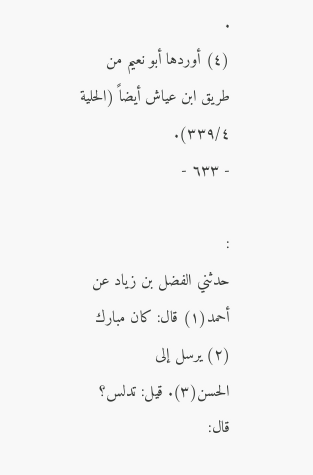.
(٤) أوردها أبو نعيم من طريق ابن عياش أيضاً (الحلية ٣٣٩/٤).
- ٦٣٣ -

:
حدثني الفضل بن زياد عن أحمد(١) قال: كان مبارك (٢) يرسل إلى
الحسن(٣). قيل: تدلس؟ قال: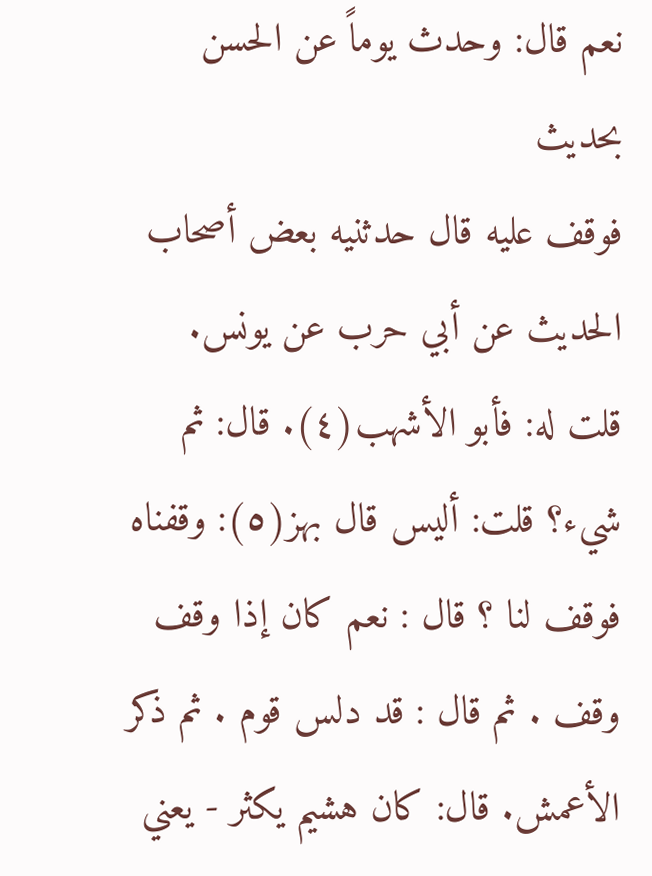نعم قال: وحدث يوماً عن الحسن بحديث
فوقف عليه قال حدثنيه بعض أصحاب الحديث عن أبي حرب عن يونس.
قلت له: فأبو الأشهب(٤). قال: ثم شيء؟ قلت: أليس قال بهز(٥): وقفناه
فوقف لنا ؟ قال : نعم كان إذا وقف وقف . ثم قال : قد دلس قوم . ثم ذكر
الأعمش. قال: كان هشيم يكثر - يعني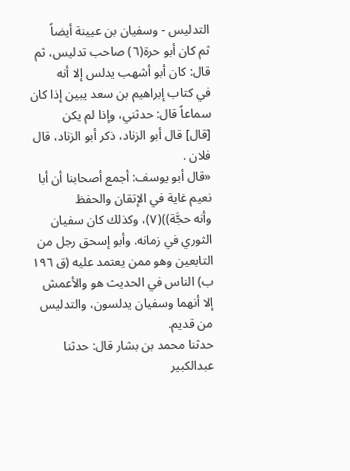التدليس - وسفيان بن عيينة أيضاً
ثم كان أبو حرة(٦) صاحب تدليس، ثم قال: كان أبو أشهب يدلس إلا أنه
في كتاب إبراهيم بن سعد يبين إذا كان سماعاً قال: حدثني، وإذا لم يكن
[قال] قال أبو الزناد، ذكر أبو الزناد، قال فلان .
«قال أبو يوسف: أجمع أصحابنا أن أبا نعيم غاية في الإتقان والحفظ
وأنه حجَّة))(٧)، وكذلك كان سفيان الثوري في زمانه. وأبو إسحق رجل من
التابعين وهو ممن يعتمد عليه (ق ١٩٦ ب) الناس في الحديث هو والأعمش
إلا أنهما وسفيان يدلسون، والتدليس من قديم.
حدثنا محمد بن بشار قال: حدثنا عبدالكبير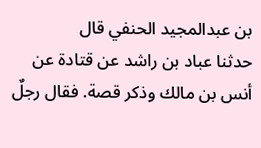بن عبدالمجيد الحنفي قال
حدثنا عباد بن راشد عن قتادة عن أنس بن مالك وذكر قصة. فقال رجلٌ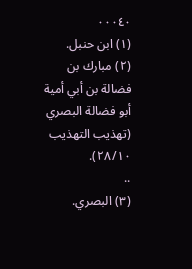٠٠٠٤٠
(١) ابن حنبل.
(٢) مبارك بن فضالة بن أبي أمية أبو فضالة البصري (تهذيب التهذيب ٢٨/١٠).
..
(٣) البصري.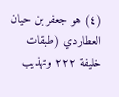(٤) هو جعفر بن حيان العطاردي (طبقات خليفة ٢٢٢ وتهذيب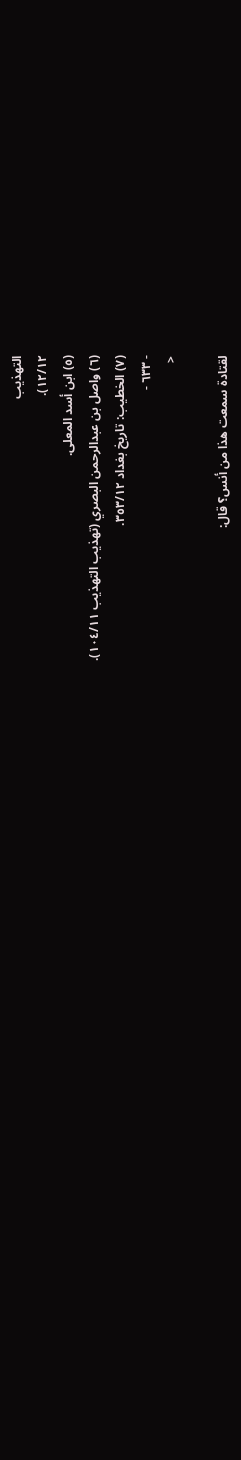التهذيب
١٢/١٢).
(٥) ابن أسد المعلى.
(٦) واصل بن عبدالرحمن البصري (تهذيب التهذيب ١٠٤/١١).
(٧) الخطيب: تاريخ بغداد ٣٥٣/١٢.
- ٦٣٣ -
<

لقتادة سمعت هذا من أنس؟ قال: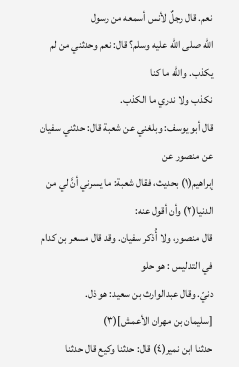نعم. قال رجلٌ لأنس أسمعه من رسول
الله صلى الله عليه وسلم؟ قال: نعم وحدثني من لم يكذب. والله ما كنا
نكذب ولا ندري ما الكذب.
قال أبو يوسف: وبلغني عن شعبة قال: حدثني سفيان عن منصور عن
إبراهيم(١) بحديث، فقال شعبة: ما يسرني أنَّ لي من الدنيا(٢) وأن أقول عنه:
قال منصور، ولا أُذکر سفیان. وقد قال مسعر بن کدام في التدليس : هو حلو
دنيّ. وقال عبدالوارث بن سعيد: هو ذل.
[سليمان بن مهران الأعمش](٣)
حدثنا ابن نمير(٤) قال: حدثنا وكيع قال حدثنا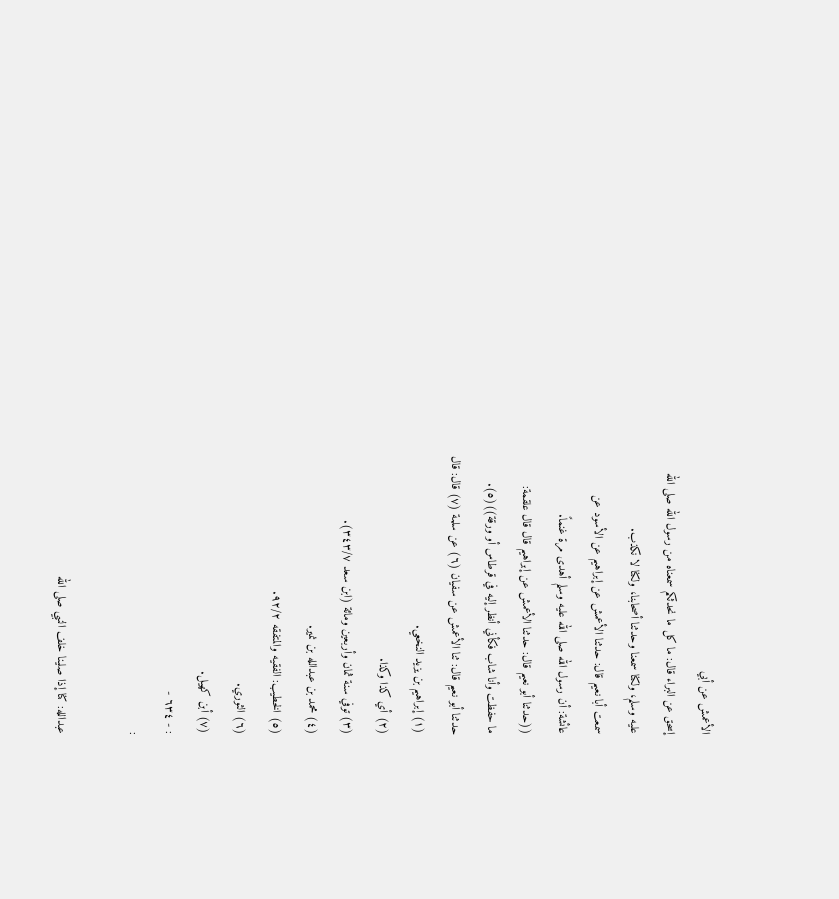الأعمش عن أبي
إسحق عن البراء قال: ما كل ما نحدثكم سمعناه من رسول الله صلى الله
عليه وسلم، ولكنا سمعنا وحدثنا أصحابنا، ولكنا لا نكذب.
سمعت أبا نعيم قال: حدثنا الأعمش عن إبراهيم عن الأسود عن
عائشة: أن رسول الله صلى الله عليه وسلم أهدی مرة غنماً.
((حدثنا أبو نعيم قال: حدثنا الأعمش عن إبراهيم قال قال علقمة:
ما حفظت وأنا شاب فكأني أنظر إليه في قرطاس أو ورقة))(٥).
حدثنا أبو نعيم قال: ثنا الأعمش عن سفيان (٦) عن سلمة (٧) قال: قال
(١) إبراهيم بن يزيد النخعي.
(٢) أي كذا وكذا.
(٣) توفي سنة ثمان وأربعين ومائة (ابن سعد ٣٤٣/٧).
(٤) محمد بن عبدالله بن نمير.
(٥) الخطيب: الفقيه والمتفقه ٩٢/٢.
(٦) الثوري.
(٧) أبن كهيل.
: - ٦٣٤ -
:

عبدالله: كنا إذا صلينا خلف النبي صلى الله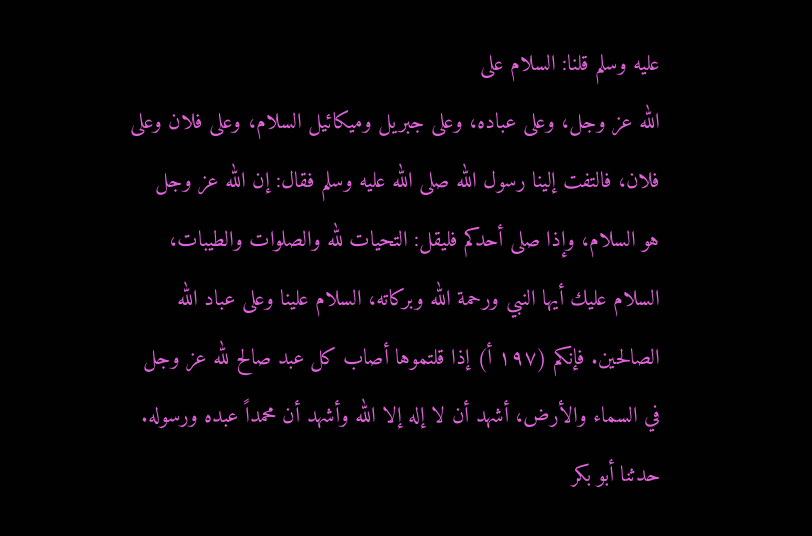عليه وسلم قلنا: السلام على
الله عز وجل، وعلى عباده، وعلى جبريل وميكائيل السلام، وعلى فلان وعلى
فلان، فالتفت إلينا رسول الله صلى الله عليه وسلم فقال: إن الله عز وجل
هو السلام، وإذا صلى أحدكم فليقل: التحيات لله والصلوات والطيبات،
السلام عليك أيها النبي ورحمة الله وبركاته، السلام علينا وعلى عباد الله
الصالحين. فإنكم (١٩٧ أ) إذا قلتموها أصاب كل عبد صالح لله عز وجل
في السماء والأرض، أشهد أن لا إله إلا الله وأشهد أن محمداً عبده ورسوله.
حدثنا أبو بكر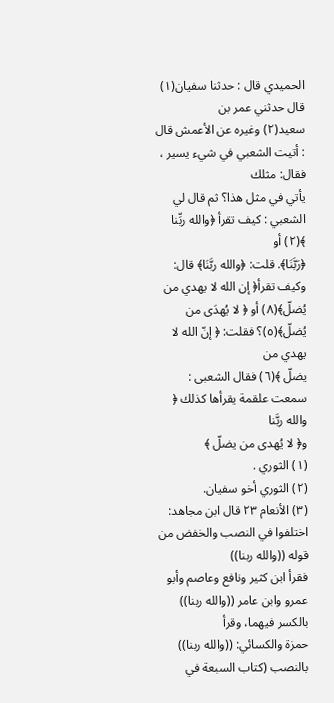الحميدي قال : حدثنا سفيان(١) قال حدثني عمر بن
سعيد(٢) وغيره عن الأعمش قال : أتيت الشعبي في شيء يسير ، فقال: مثلك
يأتي في مثل هذا؟ ثم قال لي الشعبي : كيف تقرأ ﴿والله ربِّنا ﴾(٢) أو
﴿رَبَّنَا﴾. قلت: ﴿والله ربَّنَا﴾ قال: وكيف تقرأ﴿ إن الله لا يهدي من
يُضلّ﴾(٨) أو ﴿ لا يُهدَى من يُضلّ﴾(٥)؟ فقلت: ﴿ إنّ الله لا يهدي من
يضلّ ﴾(٦) فقال الشعبى : سمعت علقمة يقرأها كذلك ﴿ والله ربَّنا
و﴿ لا يُهدى من يضلّ ﴾
(١) الثوري .
(٢) الثوري أخو سفيان.
(٣) الأنعام ٢٣ قال ابن مجاهد: اختلفوا في النصب والخفض من قوله ((والله ربنا))
فقرأ ابن كثير ونافع وعاصم وأبو عمرو وابن عامر ((والله ربنا)) بالكسر فيهما، وقرأ
حمزة والكسائي: ((والله ربنا)) بالنصب (كتاب السبعة في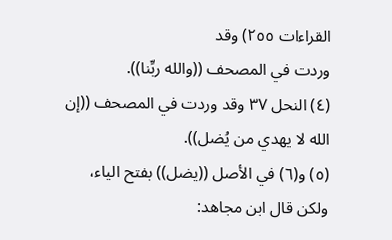القراءات ٢٥٥) وقد
وردت في المصحف ((والله ربِّنا)).
(٤) النحل ٣٧ وقد وردت في المصحف ((إن الله لا يهدي من يُضل)).
(٥) و(٦) في الأصل ((يضل)) بفتح الياء، ولكن قال ابن مجاهد: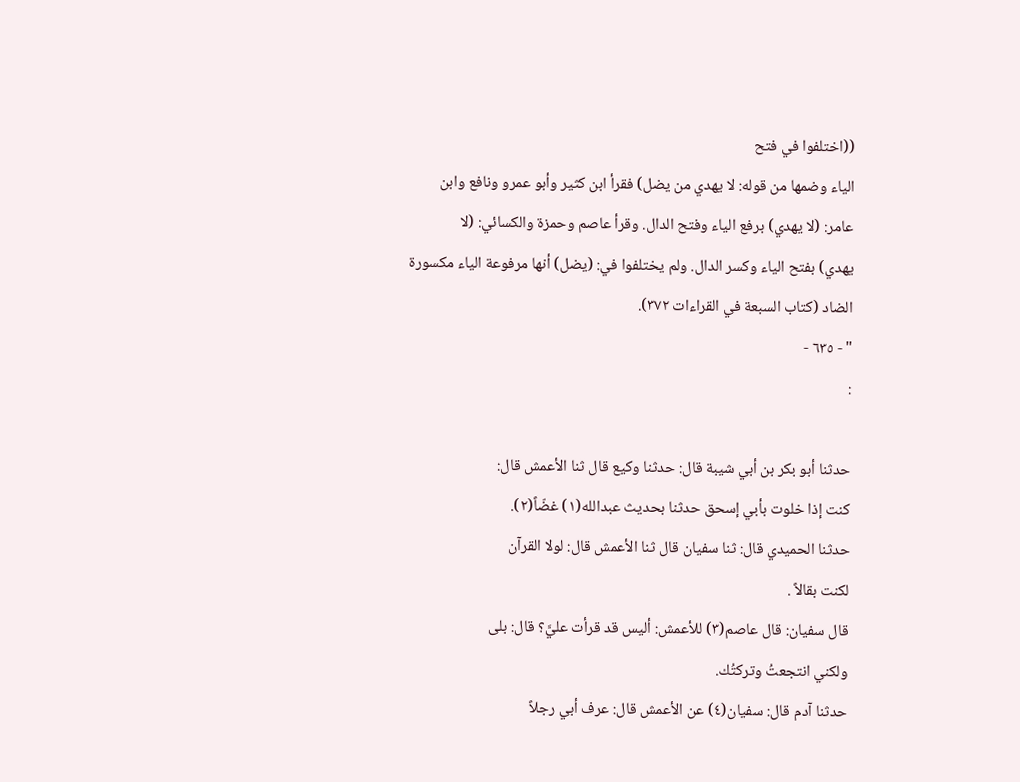((اختلفوا في فتح
الياء وضمها من قوله: لا يهدي من يضل) فقرأ ابن كثير وأبو عمرو ونافع وابن
عامر: (لا يهدي) برفع الياء وفتح الدال. وقرأ عاصم وحمزة والكسائي: (لا
يهدي) بفتح الياء وكسر الدال. ولم يختلفوا في: (يضل) أنها مرفوعة الياء مكسورة
الضاد (كتاب السبعة في القراءات ٣٧٢).
" - ٦٣٥ -
:

حدثنا أبو بكر بن أبي شيبة قال: حدثنا وكيع قال ثنا الأعمش قال:
كنت إذا خلوت بأبي إسحق حدثنا بحديث عبدالله(١) غضّاً(٢).
حدثنا الحميدي قال: ثنا سفيان قال ثنا الأعمش قال: لولا القرآن
لکنت بقالاً .
قال سفيان: قال عاصم(٣) للأعمش: أليس قد قرأت عليَّ؟ قال: بلى
ولكني انتجعتُ وترکتُك.
حدثنا آدم قال: سفيان(٤) عن الأعمش قال: عرف أبي رجلاً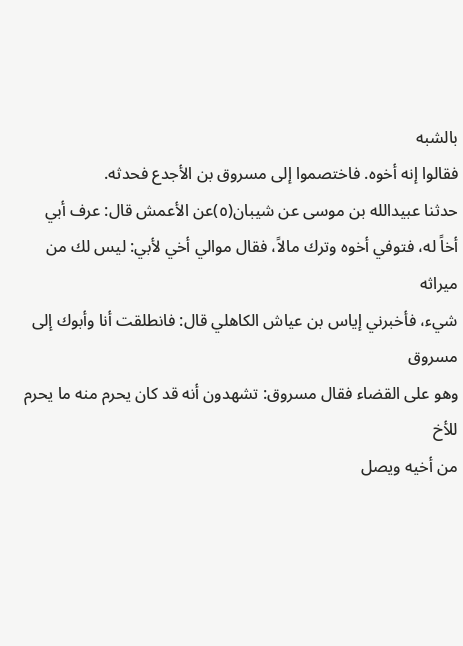بالشبه
فقالوا إنه أخوه. فاختصموا إلى مسروق بن الأجدع فحدثه.
حدثنا عبيدالله بن موسى عن شيبان(٥)عن الأعمش قال: عرف أبي
أخاً له، فتوفي أخوه وترك مالاً، فقال موالي أخي لأبي: ليس لك من ميراثه
شيء، فأخبرني إياس بن عياش الكاهلي قال: فانطلقت أنا وأبوك إلى مسروق
وهو على القضاء فقال مسروق: تشهدون أنه قد كان يحرم منه ما يحرم للأخ
من أخيه ويصل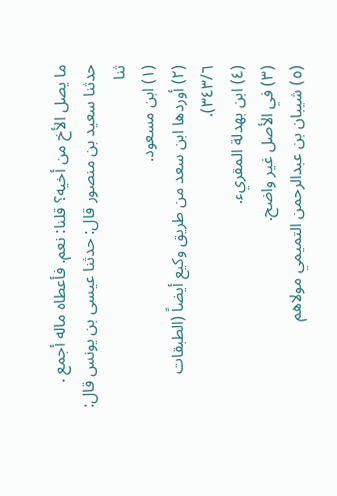ما يصل الأخ من أخيه؟ قلنا: نعم. فأعطاه ماله أجمع .
حدثنا سعيد بن منصور قال: حدثنا عيسى بن يونس قال: ثنا
(١) ابن مسعود.
(٢) أوردها ابن سعد من طريق وكيع أيضاً (الطبقات ٣٤٣/٦).
(٤) ابن بهدلة المقريء.
(٣) في الأصل غير واضح.
(٥) شيبان بن عبدالرحمن التميمي مولاهم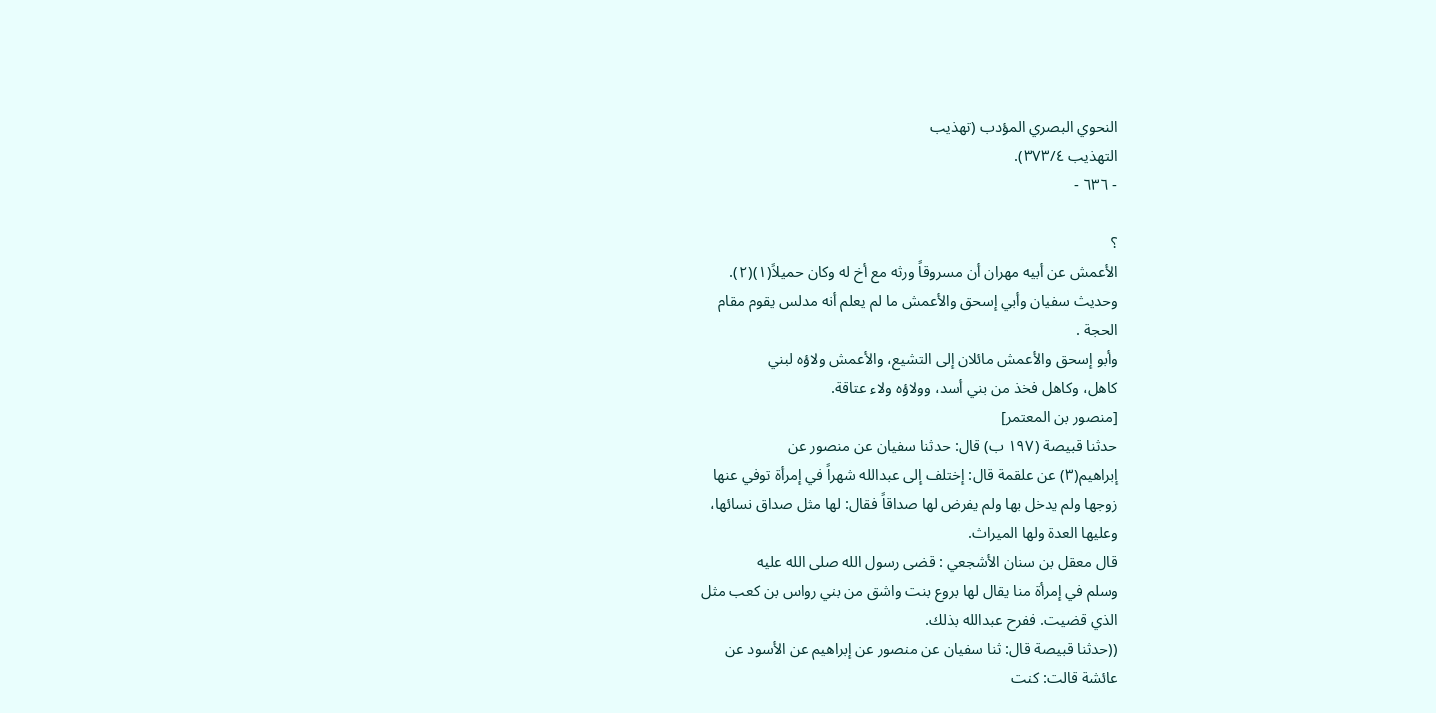النحوي البصري المؤدب (تهذيب
التهذيب ٣٧٣/٤).
- ٦٣٦ -

؟
الأعمش عن أبيه مهران أن مسروقاً ورثه مع أخ له وكان حميلاً(١)(٢).
وحديث سفيان وأبي إسحق والأعمش ما لم يعلم أنه مدلس يقوم مقام
الحجة .
وأبو إسحق والأعمش مائلان إلى التشيع، والأعمش ولاؤه لبني
كاهل، وكاهل فخذ من بني أسد، وولاؤه ولاء عتاقة.
[منصور بن المعتمر]
حدثنا قبيصة (١٩٧ ب) قال: حدثنا سفيان عن منصور عن
إبراهيم(٣) عن علقمة قال: إختلف إلى عبدالله شهراً في إمرأة توفي عنها
زوجها ولم يدخل بها ولم يفرض لها صداقاً فقال: لها مثل صداق نسائها،
وعليها العدة ولها الميراث.
قال معقل بن سنان الأشجعي : قضى رسول الله صلى الله عليه
وسلم في إمرأة منا يقال لها بروع بنت واشق من بني رواس بن كعب مثل
الذي قضیت. ففرح عبدالله بذلك.
((حدثنا قبيصة قال: ثنا سفيان عن منصور عن إبراهيم عن الأسود عن
عائشة قالت: كنت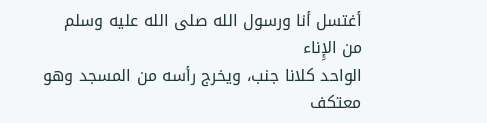أغتسل أنا ورسول الله صلى الله عليه وسلم من الإِناء
الواحد كلانا جنب، ويخرج رأسه من المسجد وهو معتكف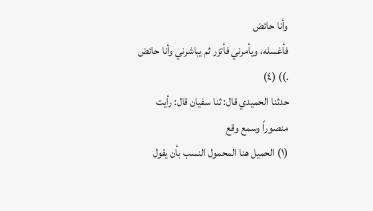وأنا حائض
فأغسله، ويأمرني فأتزر ثم يباشرني وأنا حائض .)) (٤)
حدثنا الحميدي قال: ثنا سفيان قال: رأيت منصوراً وسمع وقع
(١) الحميل هنا المحمول النسب بأن يقول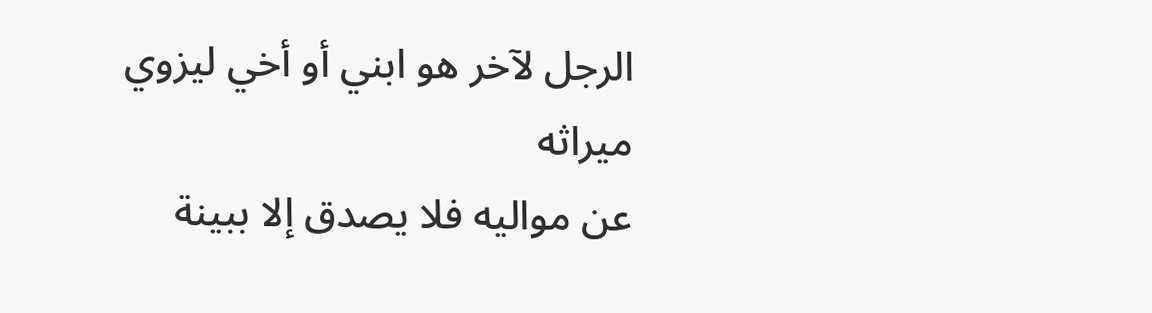الرجل لآخر هو ابني أو أخي ليزوي ميراثه
عن مواليه فلا يصدق إلا ببينة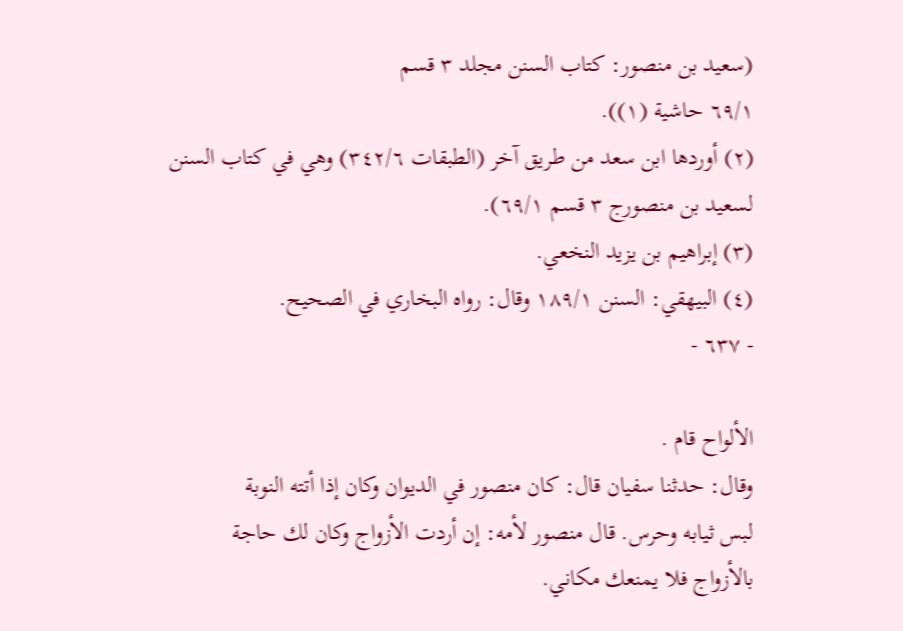(سعيد بن منصور: كتاب السنن مجلد ٣ قسم
٦٩/١ حاشية (١)).
(٢) أوردها ابن سعد من طريق آخر (الطبقات ٣٤٢/٦) وهي في كتاب السنن
لسعيد بن منصورج ٣ قسم ٦٩/١).
(٣) إبراهيم بن يزيد النخعي.
(٤) البيهقي: السنن ١٨٩/١ وقال: رواه البخاري في الصحيح.
- ٦٣٧ -

الألواح قام .
وقال: حدثنا سفيان قال: كان منصور في الديوان وكان إذا أتته النوبة
لبس ثيابه وحرس. قال منصور لأمه: إن أردت الأزواج وكان لك حاجة
بالأزواج فلا يمنعك مكاني.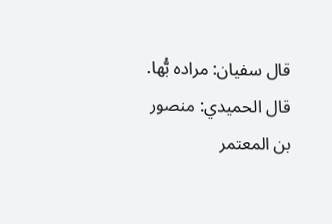قال سفيان: مراده بُّها.
قال الحميدي: منصور بن المعتمر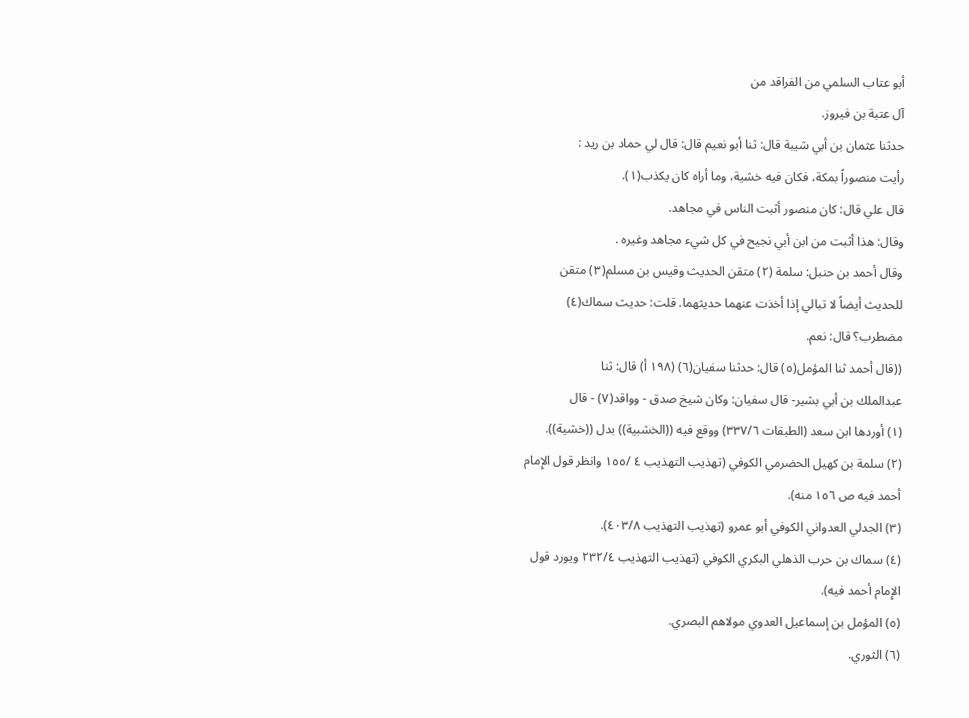أبو عتاب السلمي من الفراقد من
آل عتبة بن فیروز.
حدثنا عثمان بن أبي شيبة قال: ثنا أبو نعيم قال: قال لي حماد بن ريد :
رأيت منصوراً بمكة، فكان فيه خشية، وما أراه كان يكذب(١).
قال علي قال: كان منصور أثبت الناس في مجاهد.
وقال: هذا أثبت من ابن أبي نجيح في كل شيء مجاهد وغيره .
وقال أحمد بن حنبل: سلمة (٢) متقن الحديث وقيس بن مسلم(٣) متقن
للحديث أيضاً لا تبالي إذا أخذت عنهما حديثهما. قلت: حديث سماك(٤)
مضطرب؟ قال: نعم.
((قال أحمد ثنا المؤمل(٥) قال: حدثنا سفيان(٦) (١٩٨ أ) قال: ثنا
عبدالملك بن أبي بشير- قال سفيان: وكان شيخ صدق - وواقد(٧) - قال
(١) أوردها ابن سعد (الطبقات ٣٣٧/٦) ووقع فيه ((الخشبية)) بدل ((خشية)).
(٢) سلمة بن كهيل الحضرمي الكوفي (تهذيب التهذيب ٤ /١٥٥ وانظر قول الإِمام
أحمد فیه ص ١٥٦ منه).
(٣) الجدلي العدواني الكوفي أبو عمرو (تهذيب التهذيب ٤٠٣/٨).
(٤) سماك بن حرب الذهلي البكري الكوفي (تهذيب التهذيب ٢٣٢/٤ ويورد قول
الإِمام أحمد فيه).
(٥) المؤمل بن إسماعيل العدوي مولاهم البصري.
(٦) الثوري.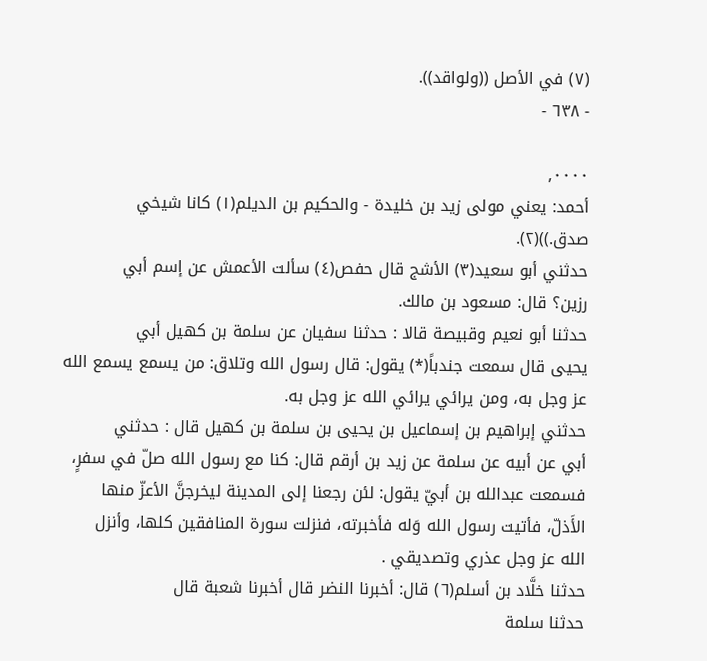(٧) في الأصل ((ولواقد)).
- ٦٣٨ -

٫٠٠٠٠
أحمد: يعني مولى زيد بن خليدة - والحكيم بن الديلم(١) كانا شيخي
صدق.))(٢).
حدثني أبو سعيد(٣) الأشج قال حفص(٤) سألت الأعمش عن إسم أبي
رزين؟ قال: مسعود بن مالك.
حدثنا أبو نعيم وقبيصة قالا : حدثنا سفيان عن سلمة بن كهيل أبي
يحيى قال سمعت جندباً(*) يقول: قال رسول الله وتلاق: من يسمع يسمع الله
عز وجل به، ومن یرائي یرائي الله عز وجل به.
حدثني إبراهيم بن إسماعيل بن یحیی بن سلمة بن کھیل قال : حدثني
أبي عن أبيه عن سلمة عن زيد بن أرقم قال: كنا مع رسول الله صلّ في سفرٍ،
فسمعت عبدالله بن أبيّ يقول: لئن رجعنا إلى المدينة ليخرجنَّ الأعزّ منها
الأَذلّ، فأتيت رسول الله وَله فأخبرته، فنزلت سورة المنافقين كلها، وأنزل
الله عز وجل عذري وتصديقي .
حدثنا خلَّاد بن أسلم(٦) قال: أخبرنا النضر قال أخبرنا شعبة قال
حدثنا سلمة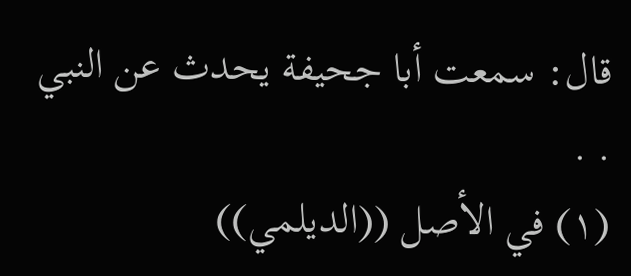قال: سمعت أبا جحيفة يحدث عن النبي . .
(١) في الأصل ((الديلمي))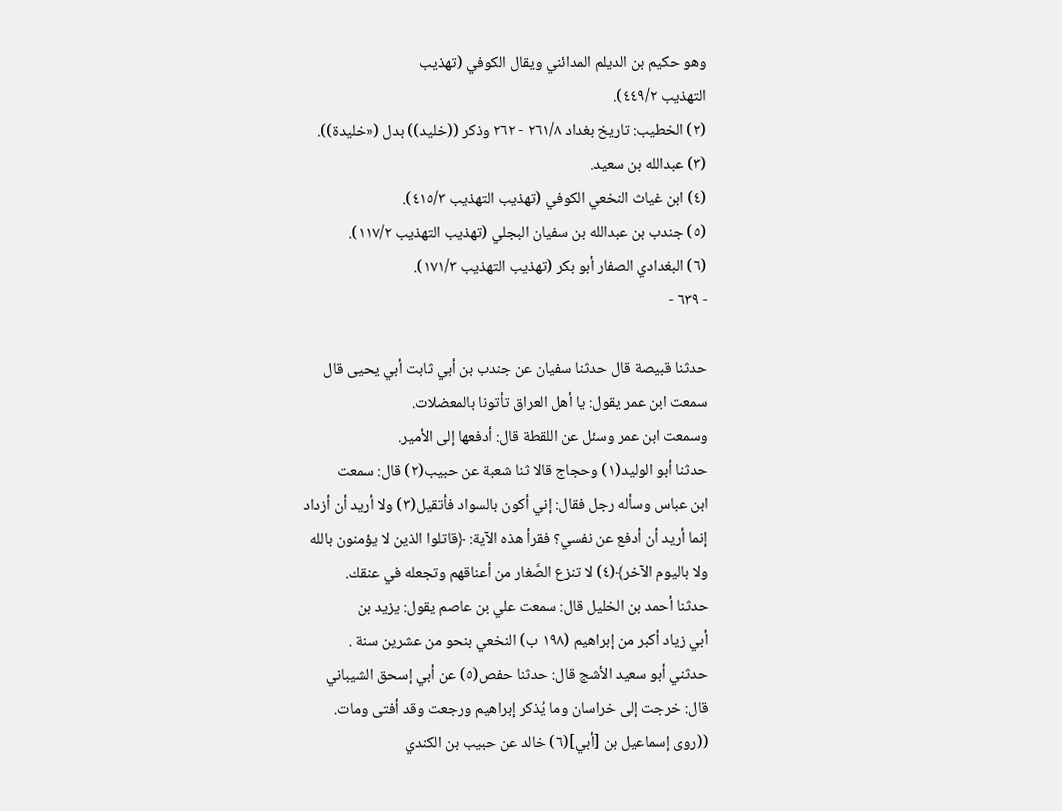وهو حكيم بن الديلم المدائني ويقال الكوفي (تهذيب
التهذيب ٤٤٩/٢).
(٢) الخطيب: تاريخ بغداد ٢٦١/٨ - ٢٦٢ وذكر ((خليد)) بدل («خليدة)).
(٣) عبدالله بن سعید.
(٤) ابن غياث النخعي الكوفي (تهذيب التهذيب ٤١٥/٣).
(٥) جندب بن عبدالله بن سفيان البجلي (تهذيب التهذيب ١١٧/٢).
(٦) البغدادي الصفار أبو بكر (تهذيب التهذيب ١٧١/٣).
- ٦٣٩ -

حدثنا قبيصة قال حدثنا سفيان عن جندب بن أبي ثابت أبي يحيى قال
سمعت ابن عمر يقول: يا أهل العراق تأتونا بالمعضلات.
وسمعت ابن عمر وسئل عن اللقطة قال: أدفعها إلى الأمير.
حدثنا أبو الوليد(١) وحجاج قالا ثنا شعبة عن حبيب(٢) قال: سمعت
ابن عباس وسأله رجل فقال: إني أكون بالسواد فأتقيل(٣) ولا أريد أن أزداد
إنما أريد أن أدفع عن نفسي؟ فقرأ هذه الآية: ﴿قاتلوا الذين لا يؤمنون بالله
ولا باليوم الآخر﴾(٤) لا تنزع الصَّغار من أعناقهم وتجعله في عنقك.
حدثنا أحمد بن الخليل قال: سمعت علي بن عاصم يقول: يزيد بن
أبي زياد أكبر من إبراهيم (١٩٨ ب) النخعي بنحو من عشرين سنة .
حدثني أبو سعيد الأشج قال: حدثنا حفص(٥) عن أبي إسحق الشيباني
قال: خرجت إلى خراسان وما يُذكر إبراهيم ورجعت وقد أفتى ومات.
((روى إسماعيل بن [أبي](٦) خالد عن حبيب بن الكندي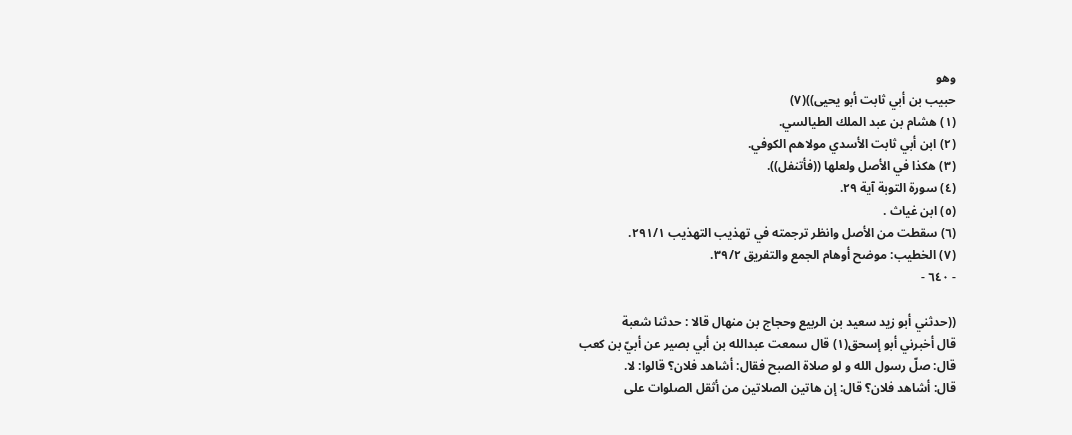وهو
حبيب بن أبي ثابت أبو يحيى))(٧)
(١) هشام بن عبد الملك الطيالسي.
(٢) ابن أبي ثابت الأسدي مولاهم الكوفي.
(٣) هكذا في الأصل ولعلها ((فأتنفل)).
(٤) سورة التوبة آية ٢٩.
(٥) ابن غياث .
(٦) سقطت من الأصل وانظر ترجمته في تهذيب التهذيب ٢٩١/١.
(٧) الخطيب: موضح أوهام الجمع والتفريق ٣٩/٢.
- ٦٤٠ -

((حدثني أبو زيد سعيد بن الربيع وحجاج بن منهال قالا : حدثنا شعبة
قال أخبرني أبو إسحق(١) قال سمعت عبدالله بن أبي بصير عن أبيّ بن كعب
قال: صلّ رسول الله و لو صلاة الصبح فقال: أشاهد فلان؟ قالوا: لا.
قال: أشاهد فلان؟ قال: إن هاتين الصلاتين من أثقل الصلوات على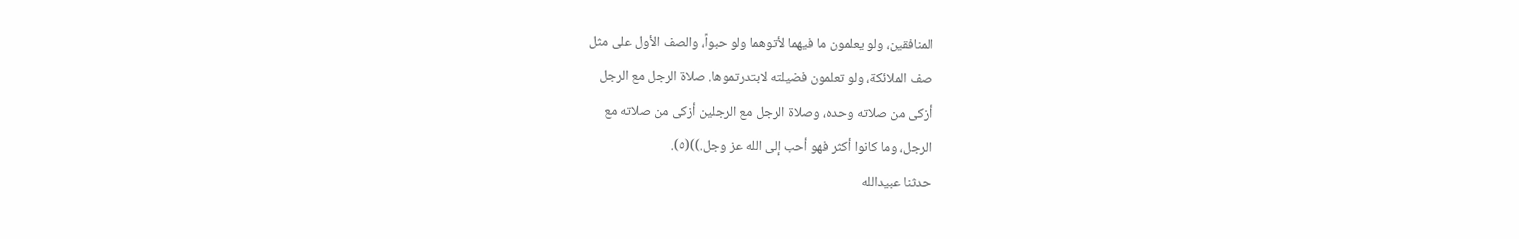المنافقين، ولو يعلمون ما فيهما لأتوهما ولو حبواً، والصف الأول على مثل
صف الملائكة، ولو تعلمون فضيلته لابتدرتموها. صلاة الرجل مع الرجل
أزكى من صلاته وحده، وصلاة الرجل مع الرجلين أزكى من صلاته مع
الرجل، وما كانوا أكثر فهو أحب إلى الله عز وجل.))(٥).
حدثنا عبيدالله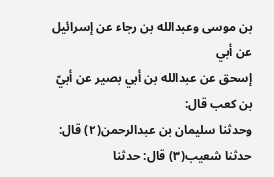بن موسى وعبدالله بن رجاء عن إسرائيل عن أبي
إسحق عن عبدالله بن أبي بصير عن أبيّ بن كعب قال:
وحدثنا سليمان بن عبدالرحمن(٢) قال: حدثنا شعيب(٣) قال: حدثنا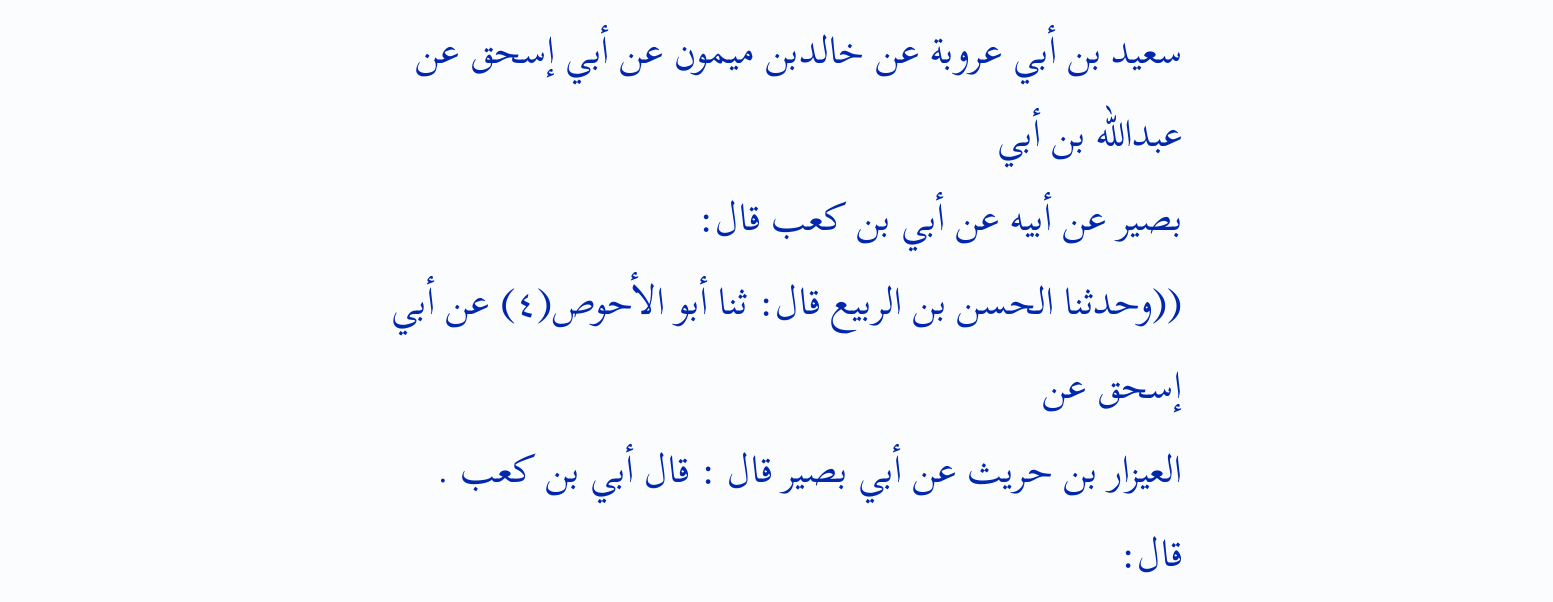سعيد بن أبي عروبة عن خالدبن ميمون عن أبي إسحق عن عبدالله بن أبي
بصير عن أبيه عن أبي بن كعب قال:
((وحدثنا الحسن بن الربيع قال: ثنا أبو الأحوص(٤) عن أبي إسحق عن
العيزار بن حريث عن أبي بصير قال : قال أبي بن كعب .
قال: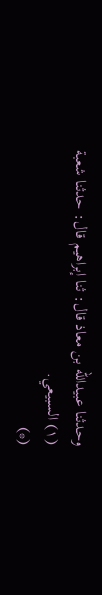وحدثنا عبيدالله بن معاذ قال: ثنا إبراهيم قال: حدثنا شعبة
(١) السبيعي.
(*)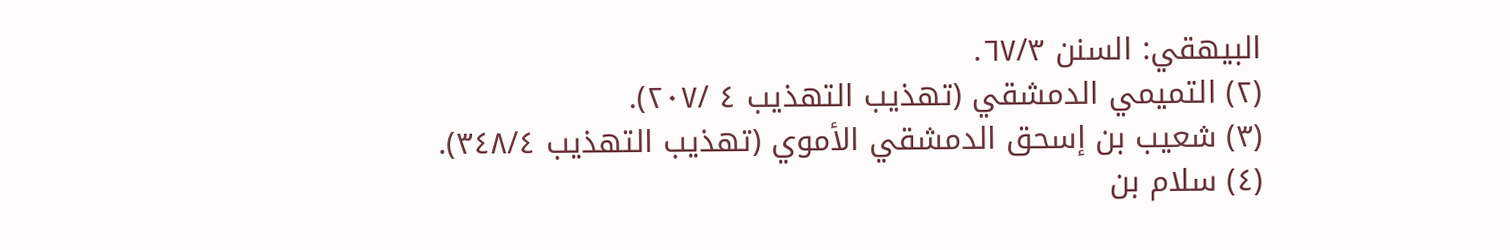البيهقي: السنن ٦٧/٣.
(٢) التميمي الدمشقي (تهذيب التهذيب ٤ /٢٠٧).
(٣) شعيب بن إسحق الدمشقي الأموي (تهذيب التهذيب ٣٤٨/٤).
(٤) سلام بن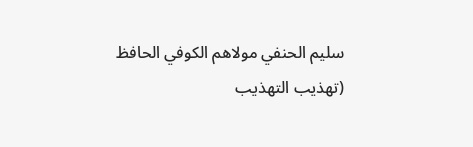سليم الحنفي مولاهم الكوفي الحافظ (تهذيب التهذيب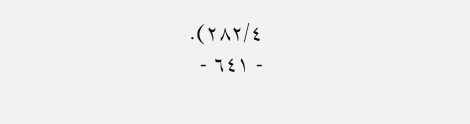٢٨٢/٤).
- ٦٤١ -